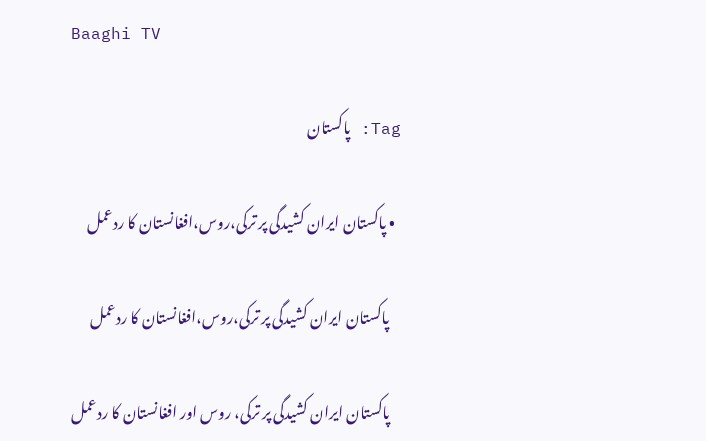Baaghi TV

Tag: پاکستان

  • پاکستان ایران کشیدگی پر ترکی،روس،افغانستان کا ردعمل

    پاکستان ایران کشیدگی پر ترکی،روس،افغانستان کا ردعمل

    پاکستان ایران کشیدگی پر ترکی، روس اور افغانستان کا ردعمل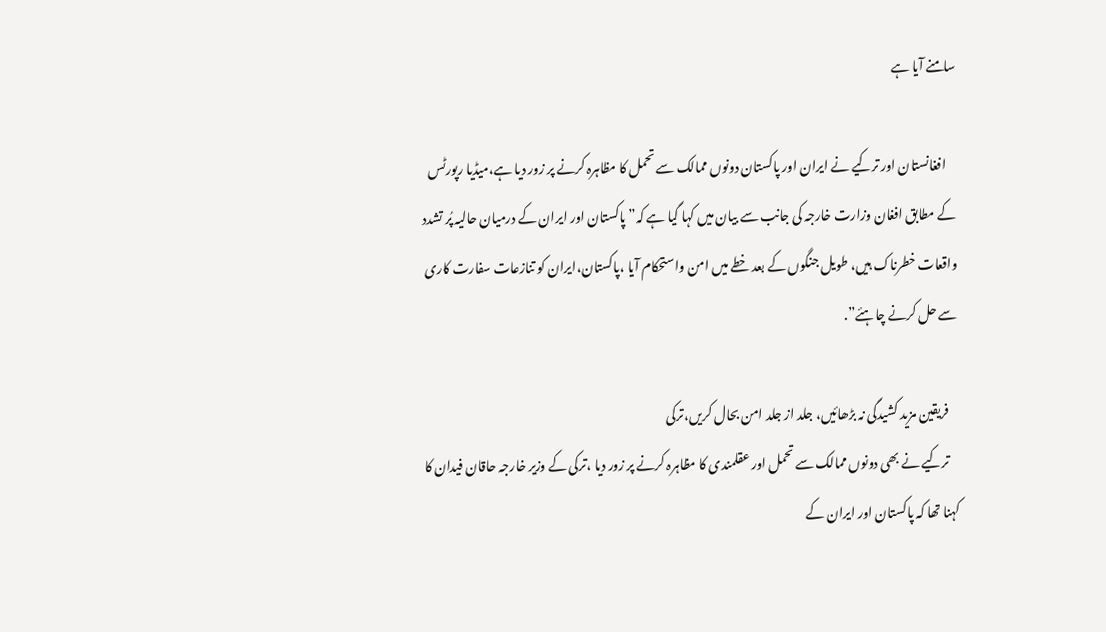سامنے آیا ہے

    افغانستان اور ترکیے نے ایران اور پاکستان دونوں ممالک سے تحمل کا مظاہرہ کرنے پر زور دیا ہے،میڈیا رپورٹس کے مطابق افغان وزارت خارجہ کی جانب سے بیان میں کہا گیا ہے کہ” پاکستان اور ایران کے درمیان حالیہ پُر تشدد واقعات خطرناک ہیں، طویل جنگوں کے بعد خطے میں امن واستحکام آیا ،پاکستان،ایران کو تنازعات سفارت کاری سے حل کرنے چاہئے”.

    فریقین مزید کشیدگی نہ بڑھائیں، جلد از جلد امن بحال کریں،ترکی
    ترکیے نے بھی دونوں ممالک سے تحمل اور عقلمندی کا مظاہرہ کرنے پر زور دیا ،ترکی کے وزیر خارجہ حاقان فیدان کا کہنا تھا کہ پاکستان اور ایران کے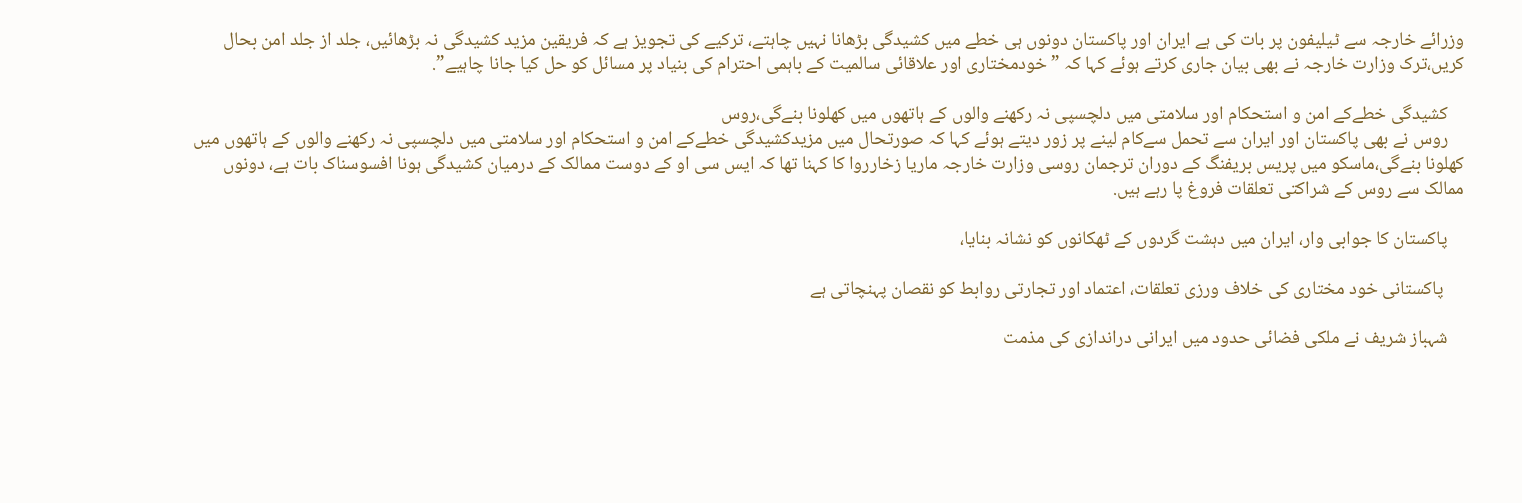وزرائے خارجہ سے ٹیلیفون پر بات کی ہے ایران اور پاکستان دونوں ہی خطے میں کشیدگی بڑھانا نہیں چاہتے، ترکیے کی تجویز ہے کہ فریقین مزید کشیدگی نہ بڑھائیں، جلد از جلد امن بحال کریں،ترک وزارت خارجہ نے بھی بیان جاری کرتے ہوئے کہا کہ ” خودمختاری اور علاقائی سالمیت کے باہمی احترام کی بنیاد پر مسائل کو حل کیا جانا چاہیے”.

    کشیدگی خطےکے امن و استحکام اور سلامتی میں دلچسپی نہ رکھنے والوں کے ہاتھوں میں کھلونا بنےگی،روس
    روس نے بھی پاکستان اور ایران سے تحمل سےکام لینے پر زور دیتے ہوئے کہا کہ صورتحال میں مزیدکشیدگی خطےکے امن و استحکام اور سلامتی میں دلچسپی نہ رکھنے والوں کے ہاتھوں میں کھلونا بنےگی،ماسکو میں پریس بریفنگ کے دوران ترجمان روسی وزارت خارجہ ماریا زخارروا کا کہنا تھا کہ ایس سی او کے دوست ممالک کے درمیان کشیدگی ہونا افسوسناک بات ہے، دونوں ممالک سے روس کے شراکتی تعلقات فروغ پا رہے ہیں.

    پاکستان کا جوابی وار، ایران میں دہشت گردوں کے ٹھکانوں کو نشانہ بنایا،

     پاکستانی خود مختاری کی خلاف ورزی تعلقات، اعتماد اور تجارتی روابط کو نقصان پہنچاتی ہے

    شہباز شریف نے ملکی فضائی حدود میں ایرانی دراندازی کی مذمت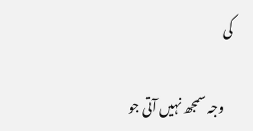کی

    وجہ سمجھ نہیں آتی جو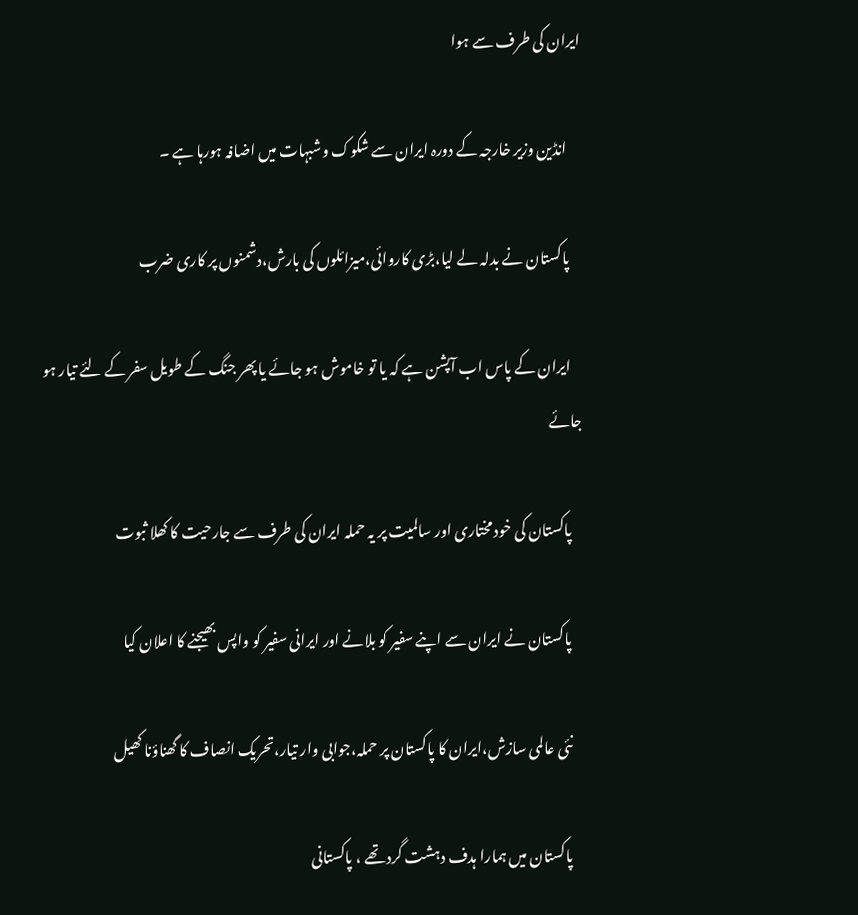ایران کی طرف سے ہوا

     انڈین وزیر خارجہ کے دورہ ایران سے شکوک وشبہات میں اضافہ ہورہا ہے ۔

    پاکستان نے بدلہ لے لیا،بڑی کاروائی،میزائلوں کی بارش،دشمنوں پر کاری ضرب

    ایران کے پاس اب آپشن ہے کہ یا تو خاموش ہو جائے یا پھر جنگ کے طویل سفر کے لئے تیار ہو جائے

    پاکستان کی خود مختاری اور سالمیت پر یہ حملہ ایران کی طرف سے جارحیت کا کھلا ثبوت

    پاکستان نے ایران سے اپنے سفیر کو بلانے اور ایرانی سفیر کو واپس بھیجنے کا اعلان کیا

    نئی عالمی سازش،ایران کا پاکستان پر حملہ،جوابی وار تیار،تحریک انصاف کا گھناؤنا کھیل

    پاکستان میں ہمارا ہدف دہشت گرد تھے ، پاکستانی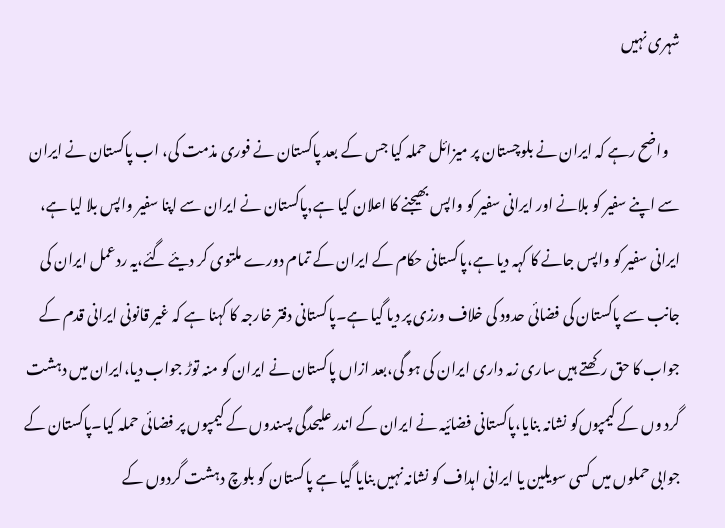شہری نہیں

    واضح رہے کہ ایران نے بلوچستان پر میزائل حملہ کیا جس کے بعد پاکستان نے فوری مذمت کی، اب پاکستان نے ایران سے اپنے سفیر کو بلانے اور ایرانی سفیر کو واپس بھیجنے کا اعلان کیا ہے,پاکستان نے ایران سے اپنا سفیر واپس بلا لیا ہے، ایرانی سفیر کو واپس جانے کا کہہ دیا ہے،پاکستانی حکام کے ایران کے تمام دورے ملتوی کر دیئے گئے،یہ ردعمل ایران کی جانب سے پاکستان کی فضائی حدود کی خلاف ورزی پر دیا گیا ہے۔پاکستانی دفتر خارجہ کا کہنا ہے کہ غیر قانونی ایرانی قدم کے جواب کا حق رکھتے ہیں ساری زمہ داری ایران کی ہو گی،بعد ازاں پاکستان نے ایران کو منہ توڑ جواب دیا،ایران میں دہشت گرد وں کے کیمپوں‌کو نشانہ بنایا،پاکستانی فضائیہ نے ایران کے اندر علیحدگی پسندوں کے کیمپوں پر فضائی حملہ کیا۔پاکستان کے جوابی حملوں میں کسی سویلین یا ایرانی اہداف کو نشانہ نہیں بنایا گیا ہے پاکستان کو بلوچ دہشت گردوں کے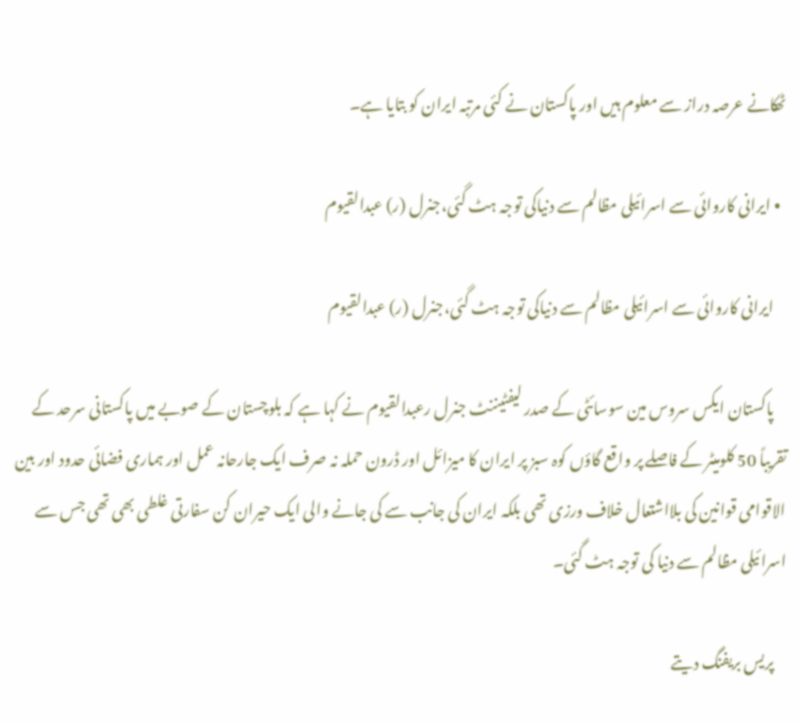ٹھکانے عرصہ دراز سے معلوم ہیں اور پاکستان نے کئی مرتبہ ایران کو بتایا ہے۔

  • ایرانی کاروائی سے اسرائیلی مظالم سے دنیاکی توجہ ہٹ گئی،جنرل (ر) عبدالقیوم

    ایرانی کاروائی سے اسرائیلی مظالم سے دنیاکی توجہ ہٹ گئی،جنرل (ر) عبدالقیوم

    پاکستان ایکس سروس مین سوسائٹی کے صدر لیفٹیننٹ جنرل رعبدالقیوم نے کہا ہے کہ بلوچستان کے صوبے میں پاکستانی سرحد کے تقریباً 50 کلومیٹر کے فاصلے پر واقع گاؤں کوہ سبز پر ایران کا میزائل اور ڈرون حملہ نہ صرف ایک جارحانہ عمل اور ہماری فضائی حدود اور بین الاقوامی قوانین کی بلااشتعال خلاف ورزی تھی بلکہ ایران کی جانب سے کی جانے والی ایک حیران کن سفارتی غلطی بھی تھی جس سے اسرائیلی مظالم سے دنیا کی توجہ ہٹ گئی۔

    پریس بریفنگ دیتے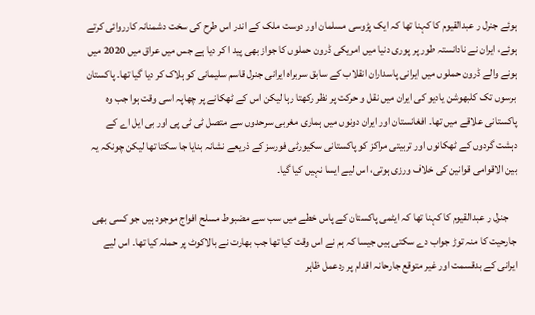ہوئے جنرل ر عبدالقیوم کا کہنا تھا کہ ایک پڑوسی مسلمان اور دوست ملک کے اندر اس طرح کی سخت دشمنانہ کارروائی کرتے ہوئے، ایران نے نادانستہ طور پر پوری دنیا میں امریکی ڈرون حملوں کا جواز بھی پید ا کر دیا ہے جس میں عراق میں 2020 میں ہونے والے ڈرون حملوں میں ایرانی پاسداران انقلاب کے سابق سربراہ ایرانی جنرل قاسم سلیمانی کو ہلاک کر دیا گیا تھا۔ پاکستان برسوں تک کلبھوشن یادیو کی ایران میں نقل و حرکت پر نظر رکھتا رہا لیکن اس کے ٹھکانے پر چھاپہ اسی وقت ہوا جب وہ پاکستانی علاقے میں تھا۔ افغانستان اور ایران دونوں میں ہماری مغربی سرحدوں سے متصل ٹی ٹی پی اور بی ایل اے کے دہشت گردوں کے ٹھکانوں اور تربیتی مراکز کو پاکستانی سکیورٹی فورسز کے ذریعے نشانہ بنایا جا سکتا تھا لیکن چونکہ یہ بین الاقوامی قوانین کی خلاف ورزی ہوتی، اس لیے ایسا نہیں کیا گیا۔

    جنرل ر عبدالقیوم کا کہنا تھا کہ ایٹمی پاکستان کے پاس خطے میں سب سے مضبوط مسلح افواج موجود ہیں جو کسی بھی جارحیت کا منہ توڑ جواب دے سکتی ہیں جیسا کہ ہم نے اس وقت کیا تھا جب بھارت نے بالاکوٹ پر حملہ کیا تھا۔ اس لیے ایرانی کے بدقسمت اور غیر متوقع جارحانہ اقدام پر ردعمل ظاہر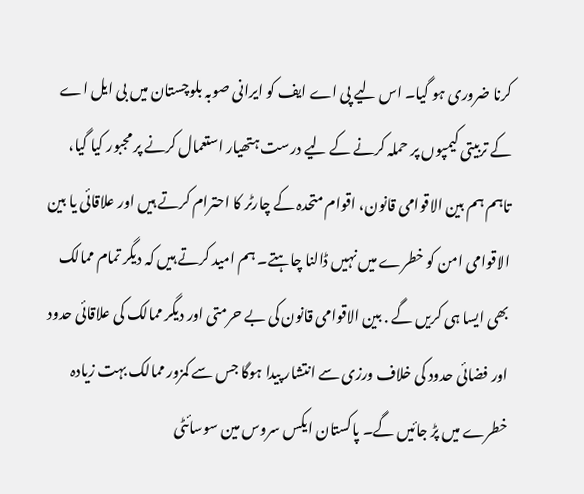کرنا ضروری ہو گیا۔ اس لیے پی اے ایف کو ایرانی صوبہ بلوچستان میں بی ایل اے کے تربیتی کیمپوں پر حملہ کرنے کے لیے درست ہتھیار استعمال کرنے پر مجبور کیا گیا، تاہم ہم بین الاقوامی قانون، اقوام متحدہ کے چارٹر کا احترام کرتے ہیں اور علاقائی یا بین الاقوامی امن کو خطرے میں نہیں ڈالنا چاہتے۔ ہم امید کرتے ہیں کہ دیگر تمام ممالک بھی ایسا ہی کریں گے . بین الاقوامی قانون کی بے حرمتی اور دیگر ممالک کی علاقائی حدود اور فضائی حدود کی خلاف ورزی سے انتشار پیدا ہوگا جس سے کمزور ممالک بہت زیادہ خطرے میں پڑ جائیں گے۔ پاکستان ایکس سروس مین سوسائٹی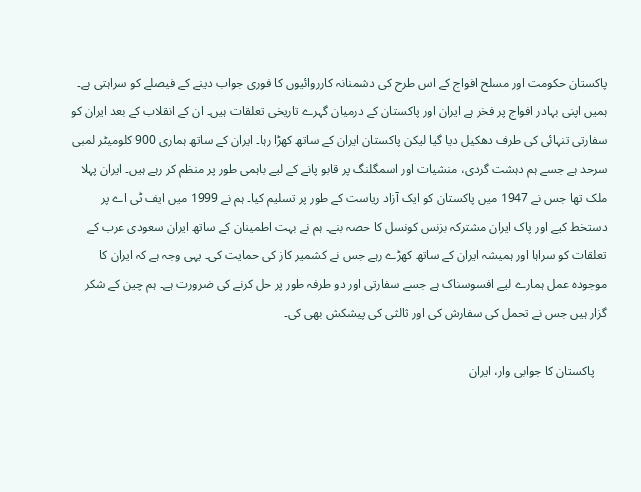پاکستان حکومت اور مسلح افواج کے اس طرح کی دشمنانہ کارروائیوں کا فوری جواب دینے کے فیصلے کو سراہتی ہے۔ ہمیں اپنی بہادر افواج پر فخر ہے ایران اور پاکستان کے درمیان گہرے تاریخی تعلقات ہیں۔ ان کے انقلاب کے بعد ایران کو سفارتی تنہائی کی طرف دھکیل دیا گیا لیکن پاکستان ایران کے ساتھ کھڑا رہا۔ ایران کے ساتھ ہماری 900 کلومیٹر لمبی سرحد ہے جسے ہم دہشت گردی، منشیات اور اسمگلنگ پر قابو پانے کے لیے باہمی طور پر منظم کر رہے ہیں۔ ایران پہلا ملک تھا جس نے 1947 میں پاکستان کو ایک آزاد ریاست کے طور پر تسلیم کیا۔ ہم نے 1999 میں ایف ٹی اے پر دستخط کیے اور پاک ایران مشترکہ بزنس کونسل کا حصہ بنے۔ ہم نے بہت اطمینان کے ساتھ ایران سعودی عرب کے تعلقات کو سراہا اور ہمیشہ ایران کے ساتھ کھڑے رہے جس نے کشمیر کاز کی حمایت کی۔ یہی وجہ ہے کہ ایران کا موجودہ عمل ہمارے لیے افسوسناک ہے جسے سفارتی اور دو طرفہ طور پر حل کرنے کی ضرورت ہے۔ ہم چین کے شکر گزار ہیں جس نے تحمل کی سفارش کی اور ثالثی کی پیشکش بھی کی۔

    پاکستان کا جوابی وار، ایران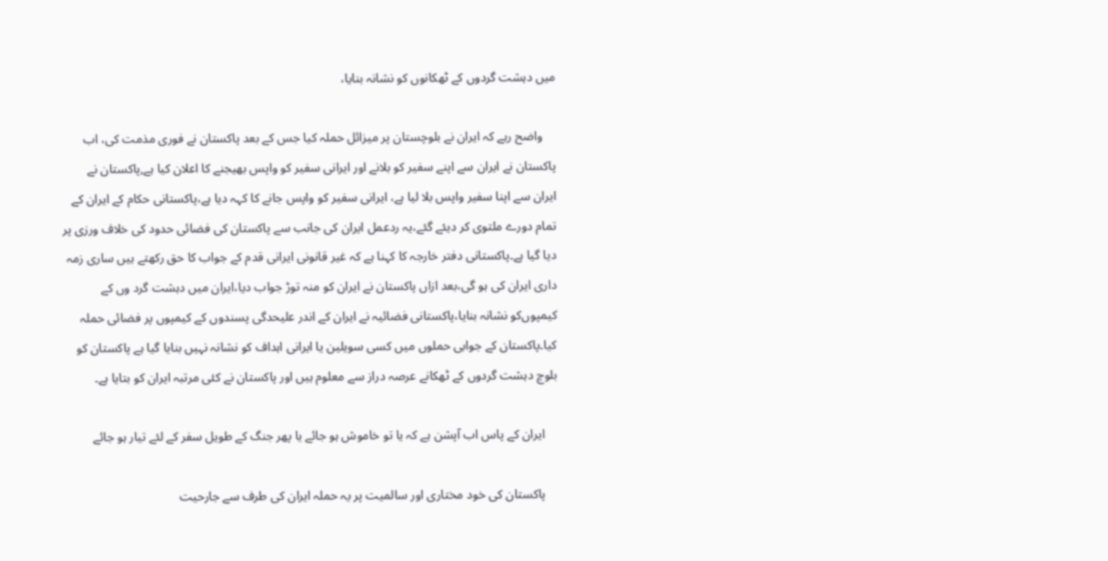میں دہشت گردوں کے ٹھکانوں کو نشانہ بنایا،

    واضح رہے کہ ایران نے بلوچستان پر میزائل حملہ کیا جس کے بعد پاکستان نے فوری مذمت کی، اب پاکستان نے ایران سے اپنے سفیر کو بلانے اور ایرانی سفیر کو واپس بھیجنے کا اعلان کیا ہے,پاکستان نے ایران سے اپنا سفیر واپس بلا لیا ہے، ایرانی سفیر کو واپس جانے کا کہہ دیا ہے،پاکستانی حکام کے ایران کے تمام دورے ملتوی کر دیئے گئے،یہ ردعمل ایران کی جانب سے پاکستان کی فضائی حدود کی خلاف ورزی پر دیا گیا ہے۔پاکستانی دفتر خارجہ کا کہنا ہے کہ غیر قانونی ایرانی قدم کے جواب کا حق رکھتے ہیں ساری زمہ داری ایران کی ہو گی،بعد ازاں پاکستان نے ایران کو منہ توڑ جواب دیا،ایران میں دہشت گرد وں کے کیمپوں‌کو نشانہ بنایا،پاکستانی فضائیہ نے ایران کے اندر علیحدگی پسندوں کے کیمپوں پر فضائی حملہ کیا۔پاکستان کے جوابی حملوں میں کسی سویلین یا ایرانی اہداف کو نشانہ نہیں بنایا گیا ہے پاکستان کو بلوچ دہشت گردوں کے ٹھکانے عرصہ دراز سے معلوم ہیں اور پاکستان نے کئی مرتبہ ایران کو بتایا ہے۔

    ایران کے پاس اب آپشن ہے کہ یا تو خاموش ہو جائے یا پھر جنگ کے طویل سفر کے لئے تیار ہو جائے

    پاکستان کی خود مختاری اور سالمیت پر یہ حملہ ایران کی طرف سے جارحیت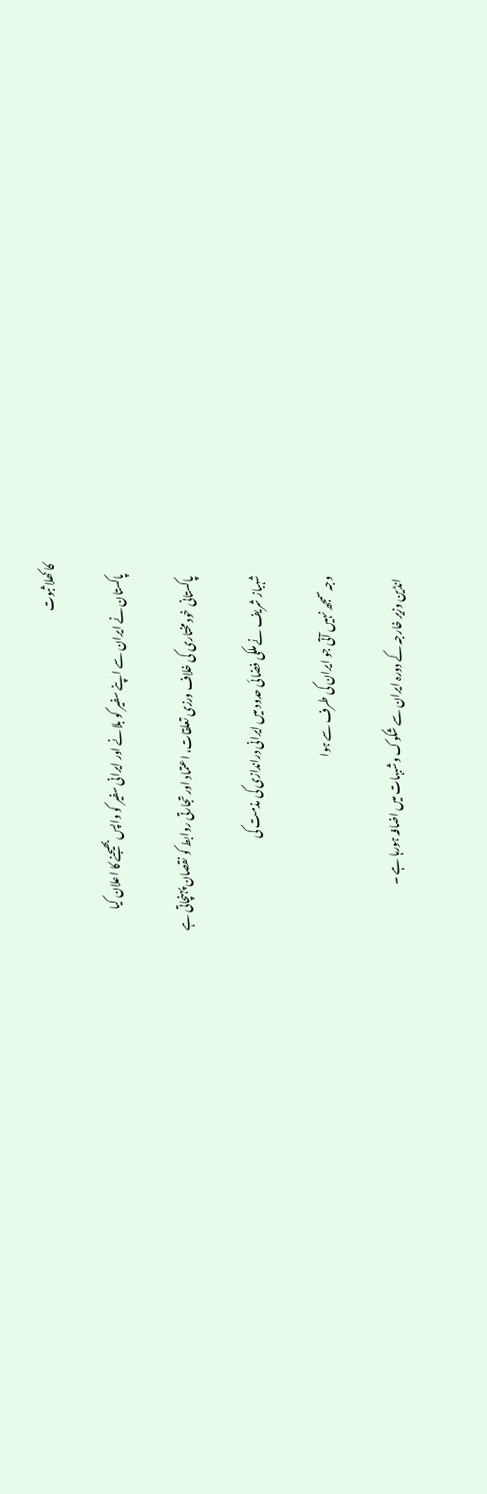کا کھلا ثبوت

    پاکستان نے ایران سے اپنے سفیر کو بلانے اور ایرانی سفیر کو واپس بھیجنے کا اعلان کیا

     پاکستانی خود مختاری کی خلاف ورزی تعلقات، اعتماد اور تجارتی روابط کو نقصان پہنچاتی ہے

    شہباز شریف نے ملکی فضائی حدود میں ایرانی دراندازی کی مذمت کی

    وجہ سمجھ نہیں آتی جو ایران کی طرف سے ہوا

     انڈین وزیر خارجہ کے دورہ ایران سے شکوک وشبہات میں اضافہ ہورہا ہے ۔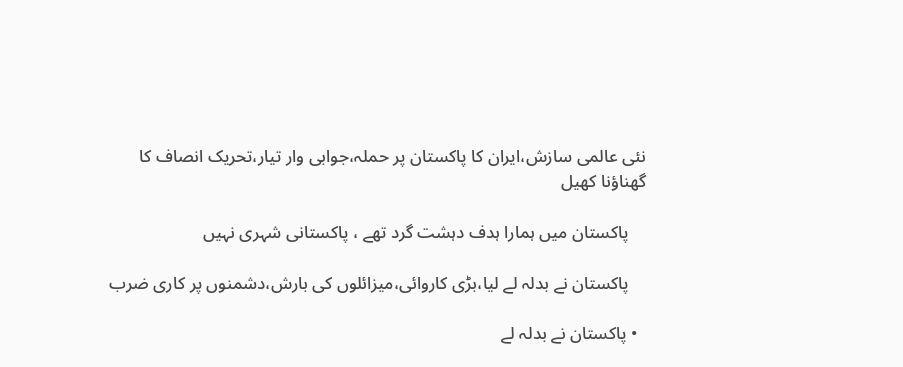نئی عالمی سازش،ایران کا پاکستان پر حملہ،جوابی وار تیار،تحریک انصاف کا گھناؤنا کھیل

    پاکستان میں ہمارا ہدف دہشت گرد تھے ، پاکستانی شہری نہیں

    پاکستان نے بدلہ لے لیا،بڑی کاروائی،میزائلوں کی بارش،دشمنوں پر کاری ضرب

  • پاکستان نے بدلہ لے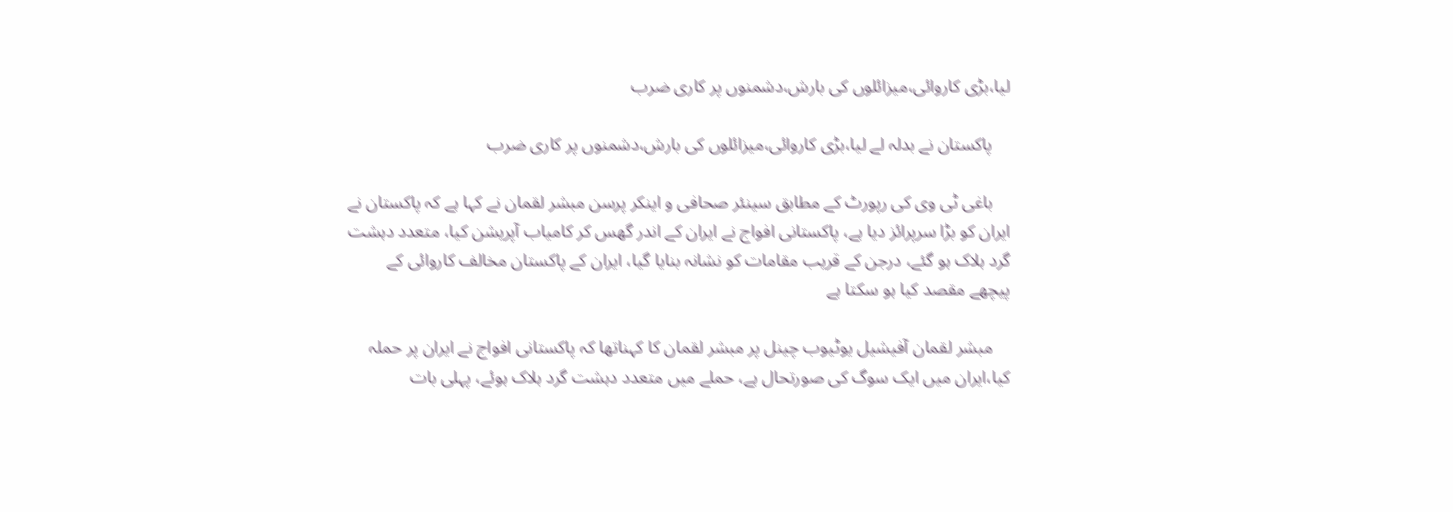لیا،بڑی کاروائی،میزائلوں کی بارش،دشمنوں پر کاری ضرب

    پاکستان نے بدلہ لے لیا،بڑی کاروائی،میزائلوں کی بارش،دشمنوں پر کاری ضرب

    باغی ٹی وی کی رپورٹ کے مطابق سینئر صحافی و اینکر پرسن مبشر لقمان نے کہا ہے کہ پاکستان نے ایران کو بڑا سرپرائز دیا ہے، پاکستانی افواج نے ایران کے اندر گھس کر کامیاب آپریشن کیا، متعدد دہشت گرد ہلاک ہو گئے، درجن کے قریب مقامات کو نشانہ بنایا گیا، ایران کے پاکستان مخالف کاروائی کے پیچھے مقصد کیا ہو سکتا ہے

    مبشر لقمان آفیشیل یوٹیوب چینل پر مبشر لقمان کا کہناتھا کہ پاکستانی افواج نے ایران پر حملہ کیا،ایران میں ایک سوگ کی صورتحال ہے، حملے میں متعدد دہشت گرد ہلاک ہوئے، پہلی بات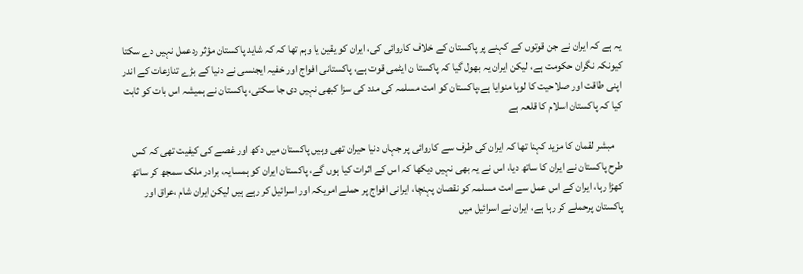یہ ہے کہ ایران نے جن قوتوں کے کہنے پر پاکستان کے خلاف کاروائی کی، ایران کو یقین یا وہم تھا کہ کہ شاید پاکستان مؤثر ردعمل نہیں دے سکتا کیونکہ نگران حکومت ہے، لیکن ایران یہ بھول گیا کہ پاکستا ن ایٹمی قوت ہے، پاکستانی افواج اور خفیہ ایجنسی نے دنیا کے بڑے تنازعات کے اندر اپنی طاقت اور صلاحیت کا لوہا منوایا ہے،پاکستان کو امت مسلمہ کی مدد کی سزا کبھی نہیں دی جا سکتی، پاکستان نے ہمیشہ اس بات کو ثابت کیا کہ پاکستان اسلام کا قلعہ ہے

    مبشر لقمان کا مزید کہنا تھا کہ ایران کی طرف سے کاروائی پر جہاں دنیا حیران تھی وہیں پاکستان میں دکھ اور غصے کی کیفیت تھی کہ کس طرح پاکستان نے ایران کا ساتھ دیا، اس نے یہ بھی نہیں دیکھا کہ اس کے اثرات کیا ہوں گے، پاکستان ایران کو ہمسایہ، برادر ملک سمجھ کر ساتھ کھڑا رہا، ایران کے اس عمل سے امت مسلمہ کو نقصان پہنچا، ایرانی افواج پر حملے امریکہ اور اسرائیل کر رہے ہیں لیکن ایران شام ،عراق اور پاکستان پرحملے کر رہا ہے، ایران نے اسرائیل میں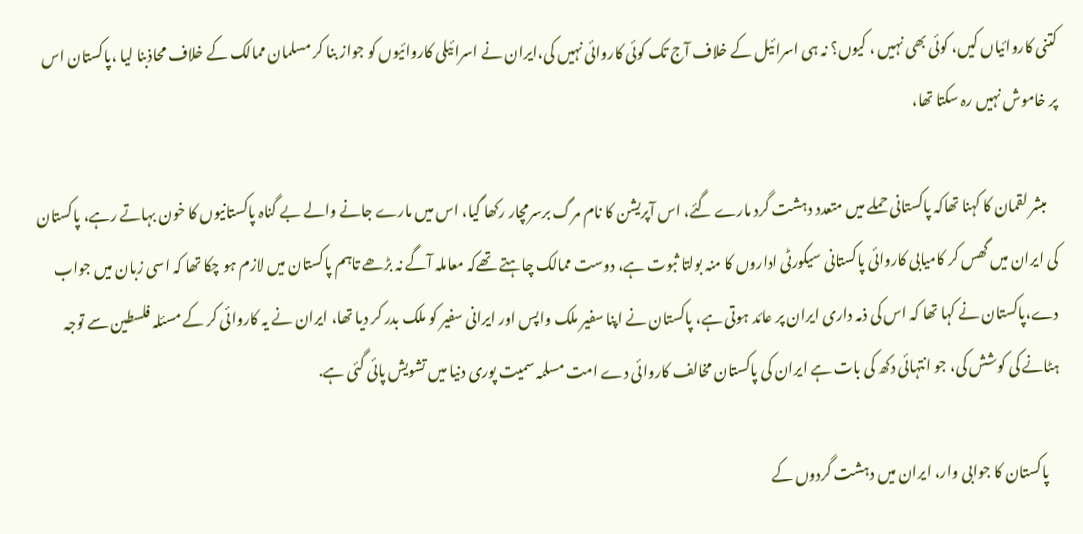کتنی کاروائیاں کیں، کوئی بھی نہیں ، کیوں؟ نہ ہی اسرائیل کے خلاف آج تک کوئی کاروائی نہیں کی،ایران نے اسرائیلی کاروائیوں کو جواز بنا کر مسلمان ممالک کے خلاف محاذ‌بنا لیا ،پاکستان اس پر خاموش نہیں رہ سکتا تھا،

    مبشر لقمان کا کہنا تھاکہ پاکستانی حملے میں متعدد دہشت گرد مارے گئے، اس آپریشن کا نام مرگ برسرمچار رکھا گیا، اس میں مارے جانے والے بے گناہ پاکستانیوں کا خون بہاتے رہے، پاکستان کی ایران میں گھس کر کامیابی کاروائی پاکستانی سیکورٹی اداروں کا منہ بولتا ثبوت ہے، دوست ممالک چاہتے تھےکہ معاملہ آگے نہ بڑھے تاہم پاکستان میں لازم ہو چکا تھا کہ اسی زبان میں جواب دے،پاکستان نے کہا تھا کہ اس کی ذمہ داری ایران پر عائد ہوتی ہے، پاکستان نے اپنا سفیر ملک واپس اور ایرانی سفیر کو ملک بدر کر دیا تھا، ایران نے یہ کاروائی کر کے مسئلہ فلسطین سے توجہ ہٹانے کی کوشش کی، جو انتہائی دکھ کی بات ہے ایران کی پاکستان مخالف کاروائی دے امت مسلمہ سمیت پوری دنیا میں تشویش پائی گئی ہے.

    پاکستان کا جوابی وار، ایران میں دہشت گردوں کے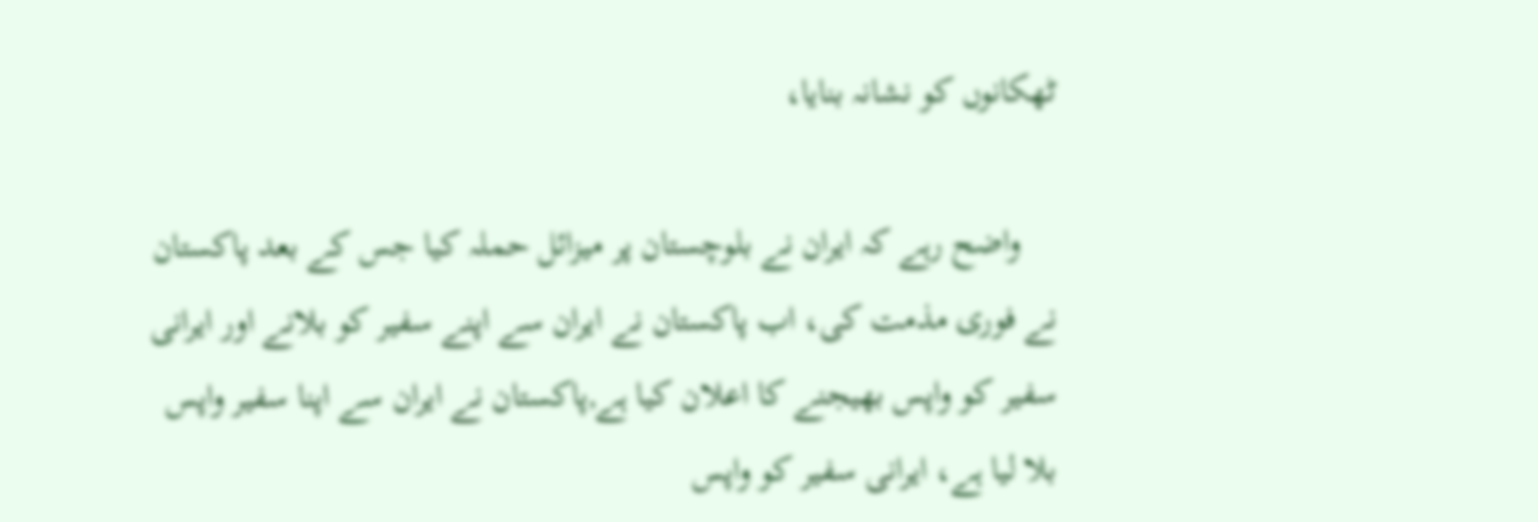ٹھکانوں کو نشانہ بنایا،

    واضح رہے کہ ایران نے بلوچستان پر میزائل حملہ کیا جس کے بعد پاکستان نے فوری مذمت کی، اب پاکستان نے ایران سے اپنے سفیر کو بلانے اور ایرانی سفیر کو واپس بھیجنے کا اعلان کیا ہے,پاکستان نے ایران سے اپنا سفیر واپس بلا لیا ہے، ایرانی سفیر کو واپس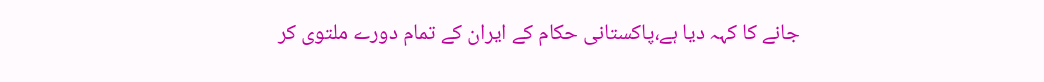جانے کا کہہ دیا ہے،پاکستانی حکام کے ایران کے تمام دورے ملتوی کر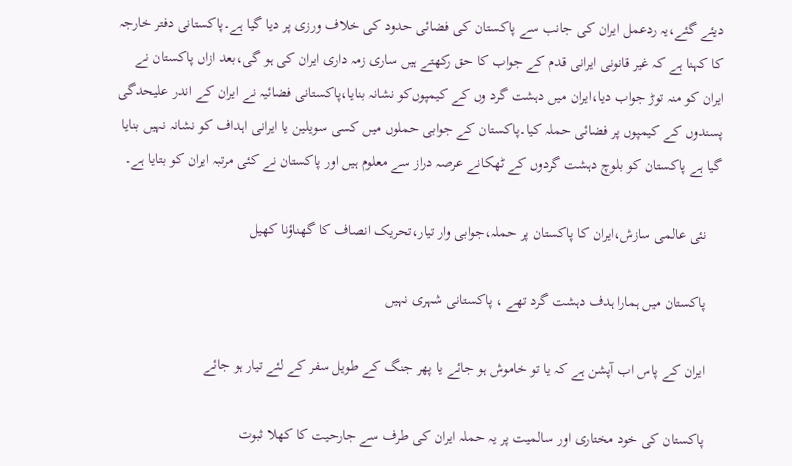دیئے گئے،یہ ردعمل ایران کی جانب سے پاکستان کی فضائی حدود کی خلاف ورزی پر دیا گیا ہے۔پاکستانی دفتر خارجہ کا کہنا ہے کہ غیر قانونی ایرانی قدم کے جواب کا حق رکھتے ہیں ساری زمہ داری ایران کی ہو گی،بعد ازاں پاکستان نے ایران کو منہ توڑ جواب دیا،ایران میں دہشت گرد وں کے کیمپوں‌کو نشانہ بنایا،پاکستانی فضائیہ نے ایران کے اندر علیحدگی پسندوں کے کیمپوں پر فضائی حملہ کیا۔پاکستان کے جوابی حملوں میں کسی سویلین یا ایرانی اہداف کو نشانہ نہیں بنایا گیا ہے پاکستان کو بلوچ دہشت گردوں کے ٹھکانے عرصہ دراز سے معلوم ہیں اور پاکستان نے کئی مرتبہ ایران کو بتایا ہے۔

    نئی عالمی سازش،ایران کا پاکستان پر حملہ،جوابی وار تیار،تحریک انصاف کا گھناؤنا کھیل

    پاکستان میں ہمارا ہدف دہشت گرد تھے ، پاکستانی شہری نہیں

    ایران کے پاس اب آپشن ہے کہ یا تو خاموش ہو جائے یا پھر جنگ کے طویل سفر کے لئے تیار ہو جائے

    پاکستان کی خود مختاری اور سالمیت پر یہ حملہ ایران کی طرف سے جارحیت کا کھلا ثبوت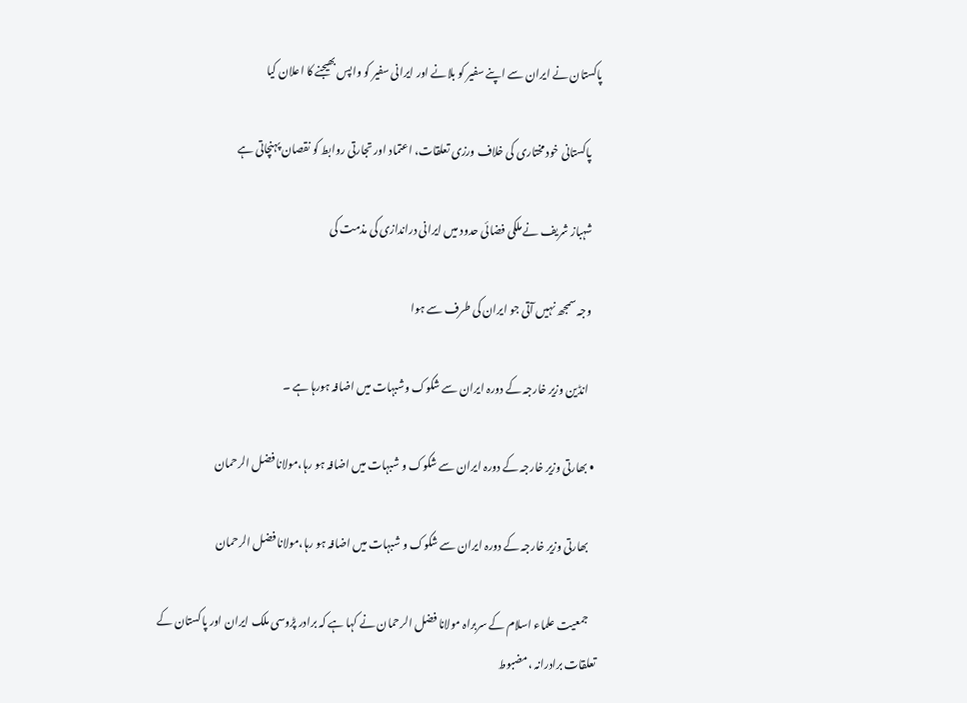پاکستان نے ایران سے اپنے سفیر کو بلانے اور ایرانی سفیر کو واپس بھیجنے کا اعلان کیا

     پاکستانی خود مختاری کی خلاف ورزی تعلقات، اعتماد اور تجارتی روابط کو نقصان پہنچاتی ہے

    شہباز شریف نے ملکی فضائی حدود میں ایرانی دراندازی کی مذمت کی

    وجہ سمجھ نہیں آتی جو ایران کی طرف سے ہوا

     انڈین وزیر خارجہ کے دورہ ایران سے شکوک وشبہات میں اضافہ ہورہا ہے ۔

  • بھارتی وزیر خارجہ کے دورہ ایران سے شکوک و شبہات میں اضافہ ہو رہا،مولانا فضل الرحمان

    بھارتی وزیر خارجہ کے دورہ ایران سے شکوک و شبہات میں اضافہ ہو رہا،مولانا فضل الرحمان

    جمعیت علماء اسلام کے سربراہ مولانا فضل الرحمان نے کہا ہے کہ برادر پڑوسی ملک ایران اور پاکستان کے تعلقات برادرانہ ،مضبوط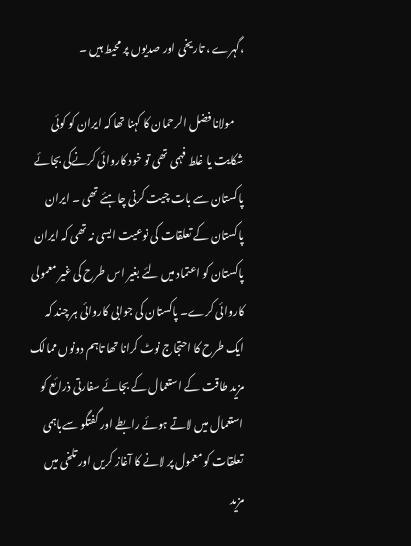،گہرے ، تاریخی اور صدیوں پر محیط ہیں ۔

    مولانا فضل الرحمان کا کہنا تھا کہ ایران کو کوئی شکایت یا غلط فہمی تھی تو خود کاروائی کرنےکی بجائے پاکستان سے بات چیت کرنی چاہئے تھی ۔ ایران پاکستان کے تعلقات کی نوعیت ایسی نہ تھی کہ ایران پاکستان کو اعتماد میں لئے بغیر اس طرح کی غیر معمولی کاروائی کرے۔ پاکستان کی جوابی کاروائی ہر چند کہ ایک طرح کا احتجاج نوٹ کرانا تھا تاہم دونوں ممالک مزید طاقت کے استعمال کے بجائے سفارتی ذرائع کو استعمال میں لاتے ہوئے رابطے اور گفتگو سےباہمی تعلقات کو معمول پر لانے کا آغاز کریں اور تلخی میں مزید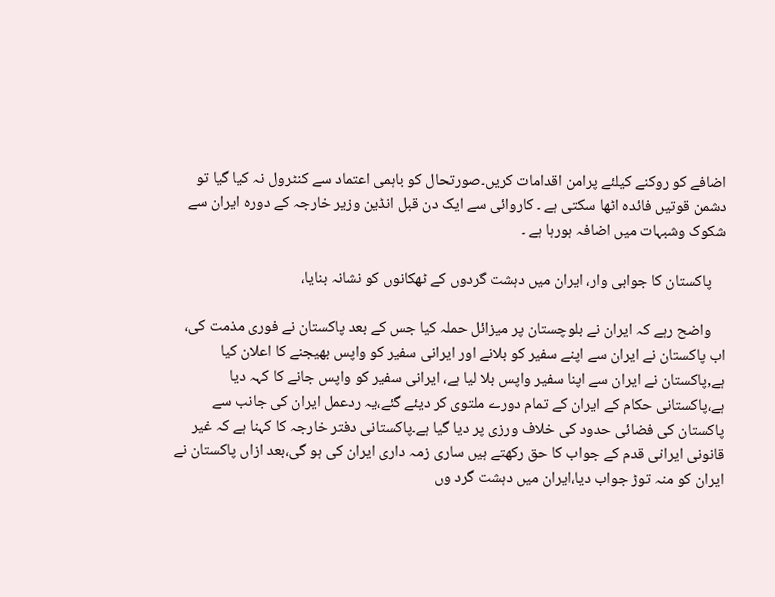اضافے کو روکنے کیلئے پرامن اقدامات کریں۔صورتحال کو باہمی اعتماد سے کنٹرول نہ کیا گیا تو دشمن قوتیں فائدہ اٹھا سکتی ہے ۔ کاروائی سے ایک دن قبل انڈین وزیر خارجہ کے دورہ ایران سے شکوک وشبہات میں اضافہ ہورہا ہے ۔

    پاکستان کا جوابی وار، ایران میں دہشت گردوں کے ٹھکانوں کو نشانہ بنایا،

    واضح رہے کہ ایران نے بلوچستان پر میزائل حملہ کیا جس کے بعد پاکستان نے فوری مذمت کی، اب پاکستان نے ایران سے اپنے سفیر کو بلانے اور ایرانی سفیر کو واپس بھیجنے کا اعلان کیا ہے,پاکستان نے ایران سے اپنا سفیر واپس بلا لیا ہے، ایرانی سفیر کو واپس جانے کا کہہ دیا ہے،پاکستانی حکام کے ایران کے تمام دورے ملتوی کر دیئے گئے،یہ ردعمل ایران کی جانب سے پاکستان کی فضائی حدود کی خلاف ورزی پر دیا گیا ہے۔پاکستانی دفتر خارجہ کا کہنا ہے کہ غیر قانونی ایرانی قدم کے جواب کا حق رکھتے ہیں ساری زمہ داری ایران کی ہو گی،بعد ازاں پاکستان نے ایران کو منہ توڑ جواب دیا،ایران میں دہشت گرد وں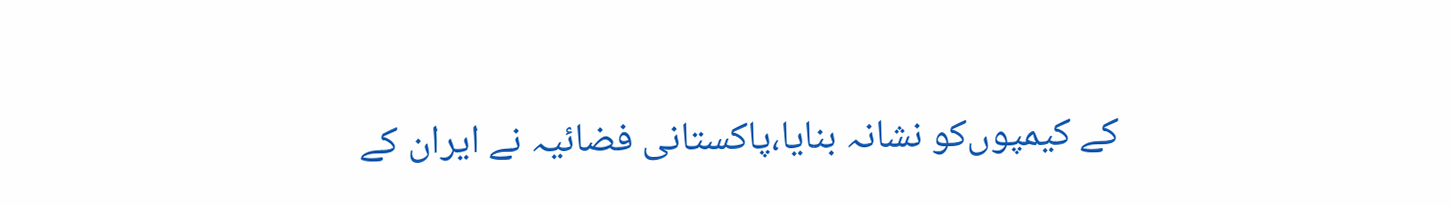کے کیمپوں‌کو نشانہ بنایا،پاکستانی فضائیہ نے ایران کے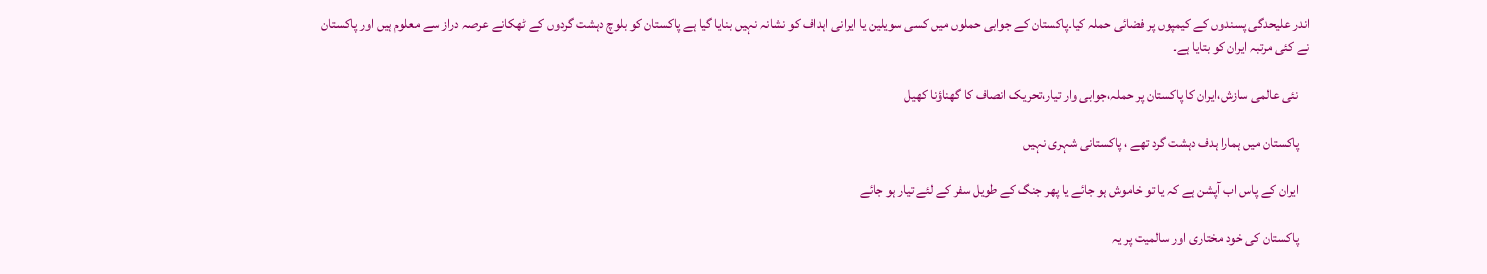اندر علیحدگی پسندوں کے کیمپوں پر فضائی حملہ کیا۔پاکستان کے جوابی حملوں میں کسی سویلین یا ایرانی اہداف کو نشانہ نہیں بنایا گیا ہے پاکستان کو بلوچ دہشت گردوں کے ٹھکانے عرصہ دراز سے معلوم ہیں اور پاکستان نے کئی مرتبہ ایران کو بتایا ہے۔

    نئی عالمی سازش،ایران کا پاکستان پر حملہ،جوابی وار تیار،تحریک انصاف کا گھناؤنا کھیل

    پاکستان میں ہمارا ہدف دہشت گرد تھے ، پاکستانی شہری نہیں

    ایران کے پاس اب آپشن ہے کہ یا تو خاموش ہو جائے یا پھر جنگ کے طویل سفر کے لئے تیار ہو جائے

    پاکستان کی خود مختاری اور سالمیت پر یہ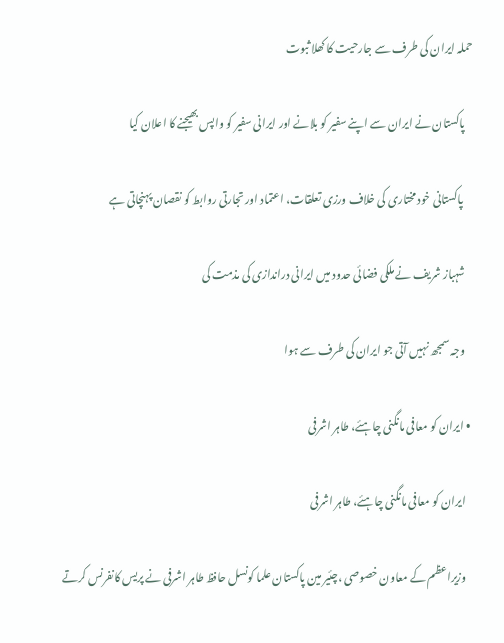حملہ ایران کی طرف سے جارحیت کا کھلا ثبوت

    پاکستان نے ایران سے اپنے سفیر کو بلانے اور ایرانی سفیر کو واپس بھیجنے کا اعلان کیا

     پاکستانی خود مختاری کی خلاف ورزی تعلقات، اعتماد اور تجارتی روابط کو نقصان پہنچاتی ہے

    شہباز شریف نے ملکی فضائی حدود میں ایرانی دراندازی کی مذمت کی

    وجہ سمجھ نہیں آتی جو ایران کی طرف سے ہوا

  • ایران کو معافی مانگنی چاہئے، طاہر اشرفی

    ایران کو معافی مانگنی چاہئے، طاہر اشرفی

    وزیراعظم کے معاون خصوصی ،چئیر مین پاکستان علما کونسل حافظ طاہر اشرفی نے پریس کانفرنس کرتے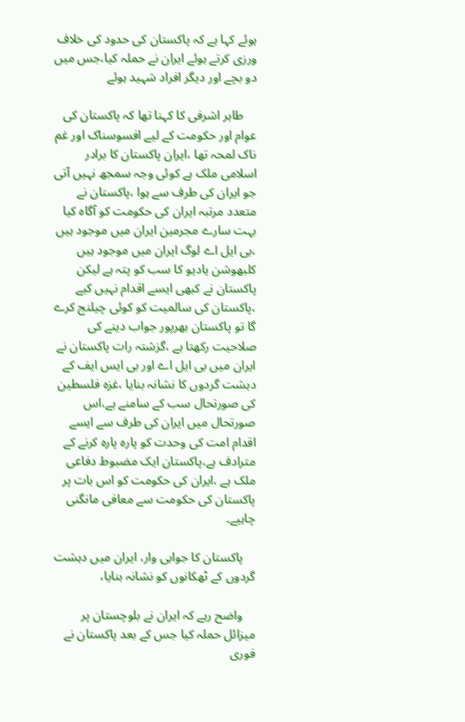ہوئے کہا ہے کہ پاکستان کی حدود کی خلاف ورزی کرتے ہوئے ایران نے حملہ کیا،جس میں دو بچے اور دیگر افراد شہید ہوئے

    طاہر اشرفی کا کہنا تھا کہ پاکستان کی عوام اور حکومت کے لیے افسوسناک اور غم ناک لمحہ تھا ،ایران پاکستان کا برادر اسلامی ملک ہے کوئی وجہ سمجھ نہیں آتی جو ایران کی طرف سے ہوا ،پاکستان نے متعدد مرتبہ ایران کی حکومت کو آگاہ کیا بہت سارے مجرمین ایران میں موجود ہیں ،بی ایل اے لوگ ایران میں موجود ہیں کلبھوشن یادیو کا سب کو پتہ ہے لیکن پاکستان نے کبھی ایسے اقدام نہیں کیے ،پاکستان کی سالمیت کو کوئی چیلنج کرے گا تو پاکستان بھرپور جواب دینے کی صلاحیت رکھتا ہے ،گزشتہ رات پاکستان نے ایران میں بی ایل اے اور بی ایس ایف کے دہشت گردوں کا نشانہ بنایا ،غزہ فلسطین کی صورتحال سب کے سامنے ہے،اس صورتحال میں ایران کی طرف سے ایسے اقدام امت کی وحدت کو پارہ پارہ کرنے کے مترادف ہے،پاکستان ایک مضبوط دفاعی ملک ہے ،ایران کی حکومت کو اس بات پر پاکستان کی حکومت سے معافی مانگنی چاہیے۔

    پاکستان کا جوابی وار، ایران میں دہشت گردوں کے ٹھکانوں کو نشانہ بنایا،

    واضح رہے کہ ایران نے بلوچستان پر میزائل حملہ کیا جس کے بعد پاکستان نے فوری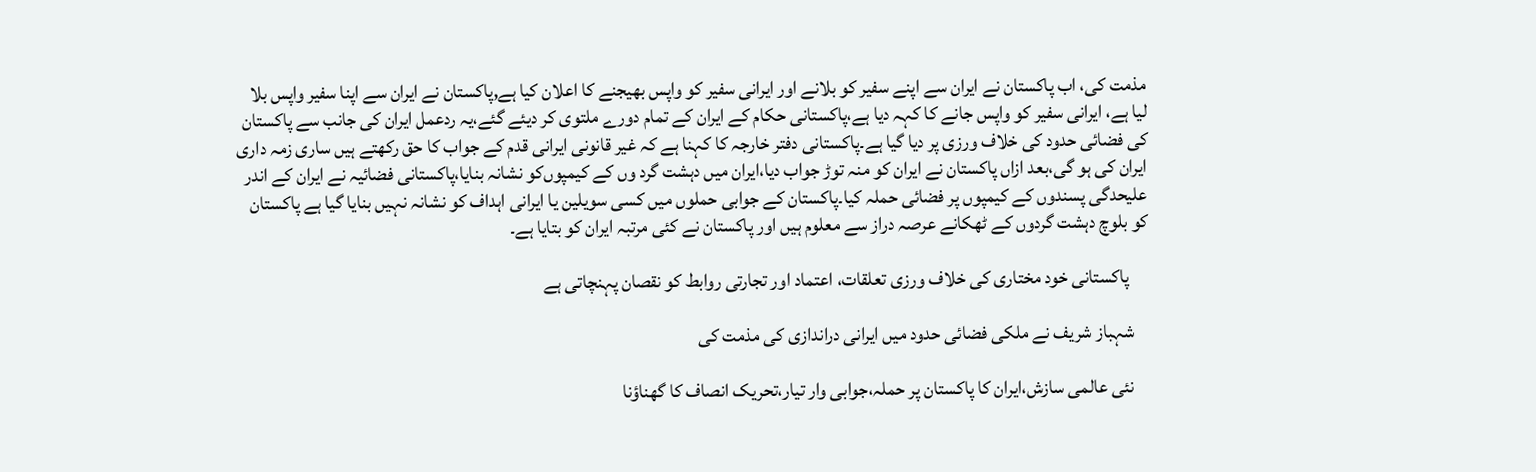مذمت کی، اب پاکستان نے ایران سے اپنے سفیر کو بلانے اور ایرانی سفیر کو واپس بھیجنے کا اعلان کیا ہے,پاکستان نے ایران سے اپنا سفیر واپس بلا لیا ہے، ایرانی سفیر کو واپس جانے کا کہہ دیا ہے،پاکستانی حکام کے ایران کے تمام دورے ملتوی کر دیئے گئے،یہ ردعمل ایران کی جانب سے پاکستان کی فضائی حدود کی خلاف ورزی پر دیا گیا ہے۔پاکستانی دفتر خارجہ کا کہنا ہے کہ غیر قانونی ایرانی قدم کے جواب کا حق رکھتے ہیں ساری زمہ داری ایران کی ہو گی،بعد ازاں پاکستان نے ایران کو منہ توڑ جواب دیا،ایران میں دہشت گرد وں کے کیمپوں‌کو نشانہ بنایا،پاکستانی فضائیہ نے ایران کے اندر علیحدگی پسندوں کے کیمپوں پر فضائی حملہ کیا۔پاکستان کے جوابی حملوں میں کسی سویلین یا ایرانی اہداف کو نشانہ نہیں بنایا گیا ہے پاکستان کو بلوچ دہشت گردوں کے ٹھکانے عرصہ دراز سے معلوم ہیں اور پاکستان نے کئی مرتبہ ایران کو بتایا ہے۔

     پاکستانی خود مختاری کی خلاف ورزی تعلقات، اعتماد اور تجارتی روابط کو نقصان پہنچاتی ہے

    شہباز شریف نے ملکی فضائی حدود میں ایرانی دراندازی کی مذمت کی

    نئی عالمی سازش،ایران کا پاکستان پر حملہ،جوابی وار تیار،تحریک انصاف کا گھناؤنا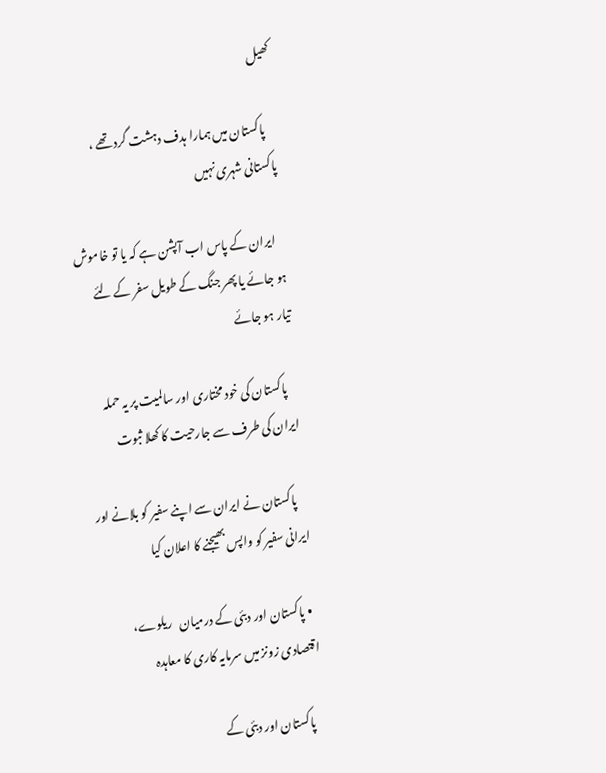کھیل

    پاکستان میں ہمارا ہدف دہشت گرد تھے ، پاکستانی شہری نہیں

    ایران کے پاس اب آپشن ہے کہ یا تو خاموش ہو جائے یا پھر جنگ کے طویل سفر کے لئے تیار ہو جائے

    پاکستان کی خود مختاری اور سالمیت پر یہ حملہ ایران کی طرف سے جارحیت کا کھلا ثبوت

    پاکستان نے ایران سے اپنے سفیر کو بلانے اور ایرانی سفیر کو واپس بھیجنے کا اعلان کیا

  • پاکستان اور دبئی کے درمیان   ریلوے، اقتصادی زونز میں سرمایہ کاری کا معاہدہ

    پاکستان اور دبئی کے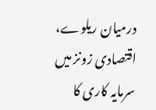درمیان ریلوے، اقتصادی زونز میں سرمایہ کاری کا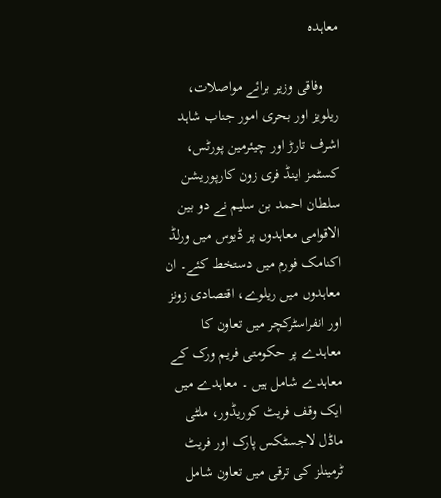معاہدہ

    وفاقی وزیر برائے مواصلات، ریلویز اور بحری امور جناب شاہد اشرف تارڑ اور چیئرمین پورٹس، کسٹمز اینڈ فری زون کارپوریشن سلطان احمد بن سلیم نے دو بین الاقوامی معاہدوں پر ڈیوس میں ورلڈ اکنامک فورم میں دستخط کئے۔ ان معاہدوں میں ریلوے، اقتصادی زونز اور انفراسٹرکچر میں تعاون کا معاہدے پر حکومتی فریم ورک کے معاہدے شامل ہیں ۔ معاہدے میں ایک وقف فریٹ کوریڈور، ملٹی ماڈل لاجسٹکس پارک اور فریٹ ٹرمینلز کی ترقی میں تعاون شامل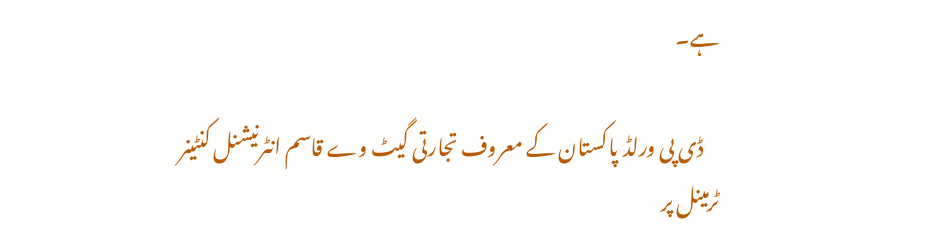ہے۔

    ڈی پی ورلڈ پاکستان کے معروف تجارتی گیٹ وے قاسم انٹرنیشنل کنٹینر ٹرمینل پر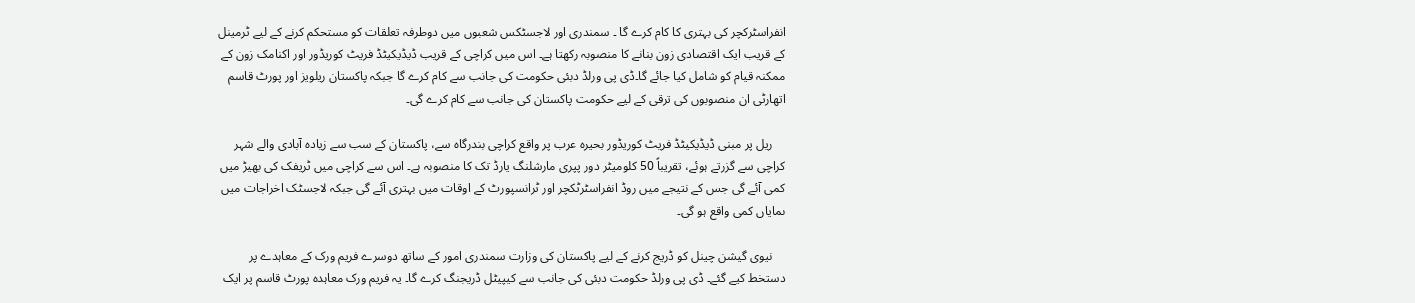انفراسٹرکچر کی بہتری کا کام کرے گا ۔ سمندری اور لاجسٹکس شعبوں میں دوطرفہ تعلقات کو مستحکم کرنے کے لیے ٹرمینل کے قریب ایک اقتصادی زون بنانے کا منصوبہ رکھتا ہے۔ اس میں کراچی کے قریب ڈیڈیکیٹڈ فریٹ کوریڈور اور اکنامک زون کے ممکنہ قیام کو شامل کیا جائے گا۔ڈی پی ورلڈ دبئی حکومت کی جانب سے کام کرے گا جبکہ پاکستان ریلویز اور پورٹ قاسم اتھارٹی ان منصوبوں کی ترقی کے لیے حکومت پاکستان کی جانب سے کام کرے گی۔

    ریل پر مبنی ڈیڈیکیٹڈ فریٹ کوریڈور بحیرہ عرب پر واقع کراچی بندرگاہ سے، پاکستان کے سب سے زیادہ آبادی والے شہر کراچی سے گزرتے ہوئے، تقریباً 50 کلومیٹر دور پپری مارشلنگ یارڈ تک کا منصوبہ ہے۔ اس سے کراچی میں ٹریفک کی بھیڑ میں کمی آئے گی جس کے نتیجے میں روڈ انفراسٹرٹکچر اور ٹرانسپورٹ کے اوقات میں بہتری آئے گی جبکہ لاجسٹک اخراجات میں ںمایاں کمی واقع ہو گی۔

    نیوی گیشن چینل کو ڈریج کرنے کے لیے پاکستان کی وزارت سمندری امور کے ساتھ دوسرے فریم ورک کے معاہدے پر دستخط کیے گئے۔ ڈی پی ورلڈ حکومت دبئی کی جانب سے کیپیٹل ڈریجنگ کرے گا۔ یہ فریم ورک معاہدہ پورٹ قاسم پر ایک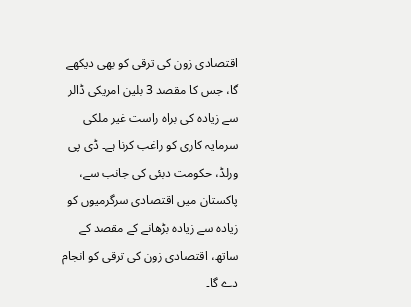اقتصادی زون کی ترقی کو بھی دیکھے گا، جس کا مقصد 3 بلین امریکی ڈالر سے زیادہ کی براہ راست غیر ملکی سرمایہ کاری کو راغب کرنا ہے۔ ڈی پی ورلڈ، حکومت دبئی کی جانب سے، پاکستان میں اقتصادی سرگرمیوں کو زیادہ سے زیادہ بڑھانے کے مقصد کے ساتھ، اقتصادی زون کی ترقی کو انجام دے گا۔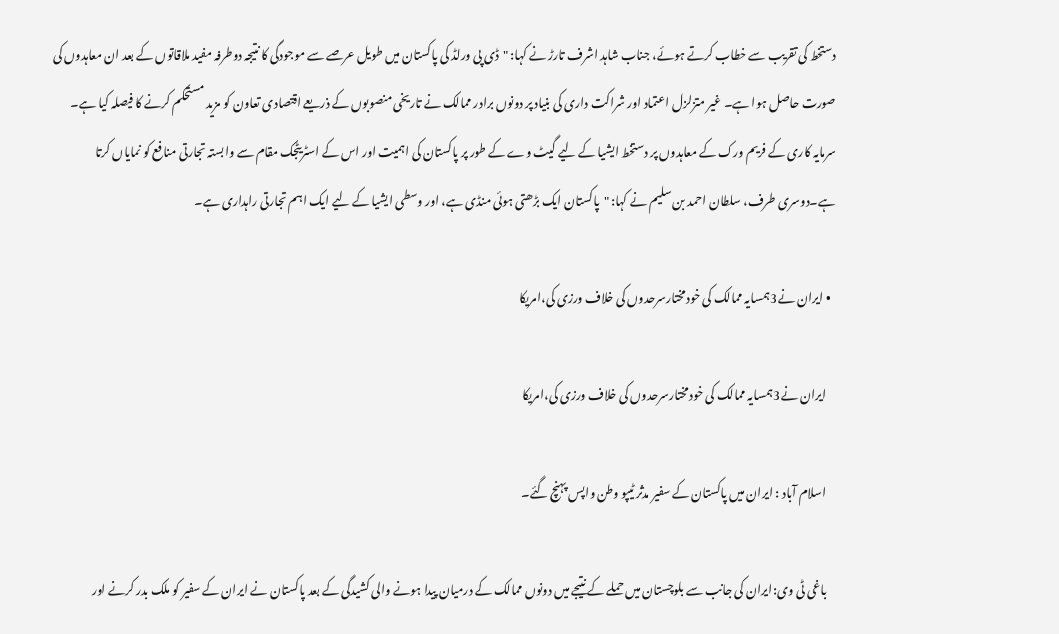دستخط کی تقریب سے خطاب کرتے ہوئے، جناب شاہد اشرف تارڑ نے کہا: "ڈی پی ورلڈ کی پاکستان میں طویل عرصے سے موجودگی کا نتیجہ دوطرفہ مفید ملاقاتوں کے بعد ان معاہدوں کی صورت حاصل ہوا ہے۔ غیر متزلزل اعتماد اور شراکت داری کی بنیاد پر دونوں برادر ممالک نے تاریخی منصوبوں کے ذریعے اقتصادی تعاون کو مزید مستحکم کرنے کا فیصلہ کیا ہے۔ سرمایہ کاری کے فریم ورک کے معاہدوں پر دستخط ایشیا کے لیے گیٹ وے کے طور پر پاکستان کی اہمیت اور اس کے اسٹریٹجک مقام سے وابستہ تجارتی منافع کو نمایاں کرتا ہے۔دوسری طرف، سلطان احمد بن سلیم نے کہا: "پاکستان ایک بڑھتی ہوئی منڈی ہے، اور وسطی ایشیا کے لیے ایک اہم تجارتی راہداری ہے۔

  • ایران نے3ہمسایہ ممالک کی خودمختارسرحدوں کی خلاف ورزی کی،امریکا

    ایران نے3ہمسایہ ممالک کی خودمختارسرحدوں کی خلاف ورزی کی،امریکا

    اسلام آباد : ایران میں پاکستان کے سفیر مدثر ٹیپو وطن واپس پہنچ گئے۔

    باغی ٹی وی:ایران کی جانب سے بلوچستان میں حملے کے نتیجے میں دونوں ممالک کے درمیان پیدا ہونے والی کشیدگی کے بعد پاکستان نے ایران کے سفیر کو ملک بدر کرنے اور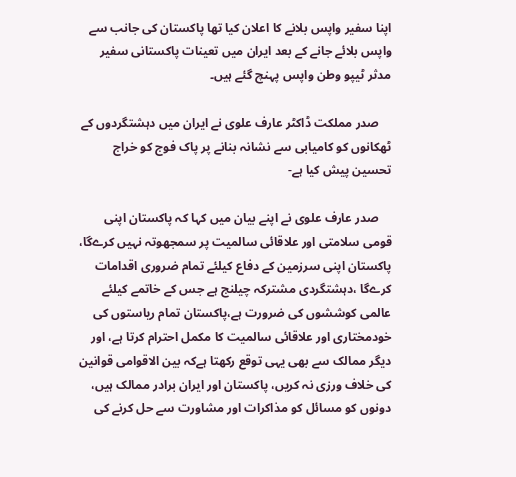اپنا سفیر واپس بلانے کا اعلان کیا تھا پاکستان کی جانب سے واپس بلائے جانے کے بعد ایران میں تعینات پاکستانی سفیر مدثر ٹیپو وطن واپس پہنچ گئے ہیں۔

    صدر مملکت ڈاکٹر عارف علوی نے ایران میں دہشتگردوں کے ٹھکانوں کو کامیابی سے نشانہ بنانے پر پاک فوج کو خراج تحسین پیش کیا ہے-

    صدر عارف علوی نے اپنے بیان میں کہا کہ پاکستان اپنی قومی سلامتی اور علاقائی سالمیت پر سمجھوتہ نہیں کرےگا، پاکستان اپنی سرزمین کے دفاع کیلئے تمام ضروری اقدامات کرےگا ،دہشتگردی مشترکہ چیلنج ہے جس کے خاتمے کیلئے عالمی کوششوں کی ضرورت ہے،پاکستان تمام ریاستوں کی خودمختاری اور علاقائی سالمیت کا مکمل احترام کرتا ہے، اور دیگر ممالک سے بھی یہی توقع رکھتا ہےکہ بین الاقوامی قوانین کی خلاف ورزی نہ کریں، پاکستان اور ایران برادر ممالک ہیں، دونوں کو مسائل کو مذاکرات اور مشاورت سے حل کرنے کی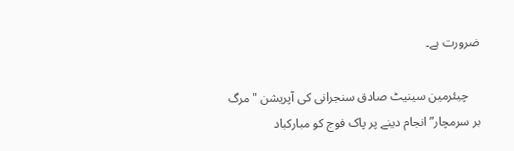ضرورت ہے۔

    چیئرمین سینیٹ صادق سنجرانی کی آپریشن "مرگ بر سرمچار” انجام دینے پر پاک فوج کو مبارکباد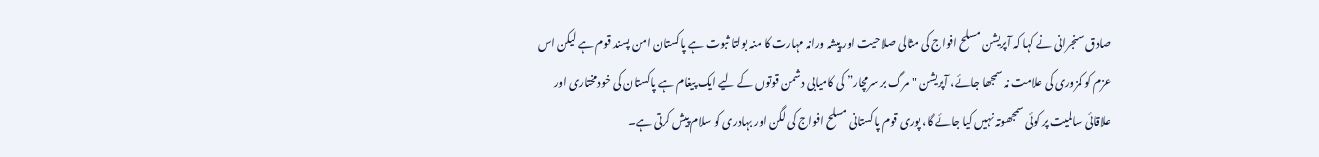صادق سنجرانی نے کہا کہ آپریشن مسلح افواج کی مثالی صلاحیت اور پیشہ ورانہ مہارت کا منہ بولتا ثبوت ہے پاکستان امن پسند قوم ہے لیکن اس عزم کو کمزوری کی علامت نہ سمجھا جائے، آپریشن "مرگ بر سرمچار” کی کامیابی دشمن قوتوں کے لیے ایک پیغام ہے پاکستان کی خودمختاری اور علاقائی سالمیت پر کوئی سمجھوتہ نہیں کیا جائے گا، پوری قوم پاکستانی مسلح افواج کی لگن اور بہادری کو سلام پیش کرتی ہے۔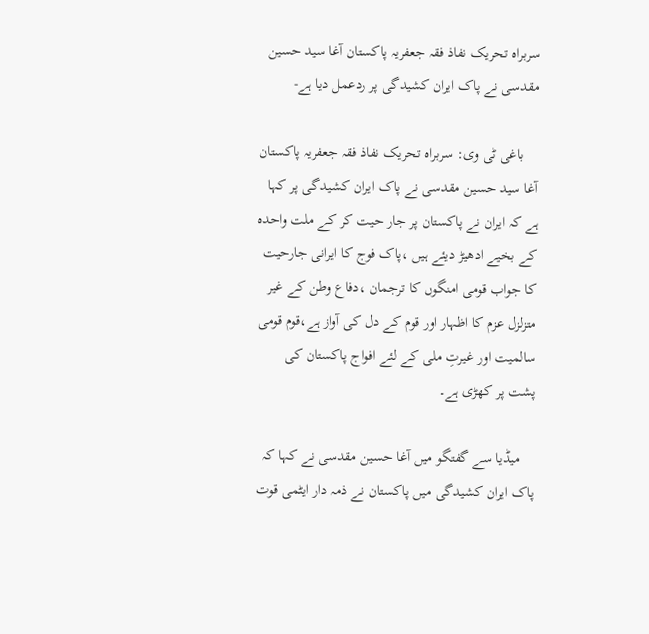سربراہ تحریک نفاذ فقہ جعفریہ پاکستان آغا سید حسین مقدسی نے پاک ایران کشیدگی پر ردعمل دیا ہے-

    باغی ٹی وی: سربراہ تحریک نفاذ فقہ جعفریہ پاکستان آغا سید حسین مقدسی نے پاک ایران کشیدگی پر کہا ہے کہ ایران نے پاکستان پر جار حیت کر کے ملت واحدہ کے بخیے ادھیڑ دیئے ہیں ،پاک فوج کا ایرانی جارحیت کا جواب قومی امنگوں کا ترجمان ،دفاع وطن کے غیر متزلزل عزم کا اظہار اور قوم کے دل کی آواز ہے،قوم قومی سالمیت اور غیرتِ ملی کے لئے افواج پاکستان کی پشت پر کھڑی ہے۔

    میڈیا سے گفتگو میں آغا حسین مقدسی نے کہا کہ پاک ایران کشیدگی میں پاکستان نے ذمہ دار ایٹمی قوت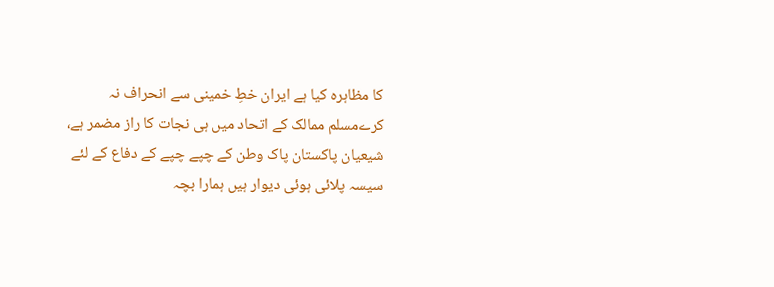کا مظاہرہ کیا ہے ایران خطِ خمینی سے انحراف نہ کرےمسلم ممالک کے اتحاد میں ہی نجات کا راز مضمر ہے، شیعیان پاکستان پاک وطن کے چپے چپے کے دفاع کے لئے سیسہ پلائی ہوئی دیوار ہیں ہمارا بچہ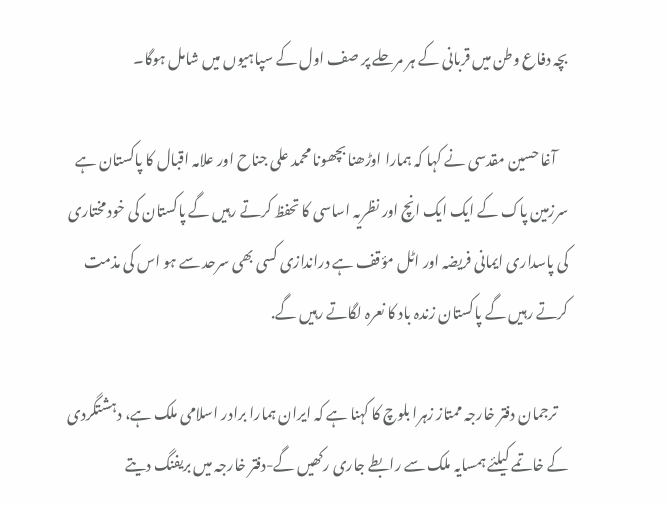بچہ دفاع وطن میں قربانی کے ہر مرحلے پر صف اول کے سپاہیوں میں شامل ہوگا۔

    آغا حسین مقدسی نے کہا کہ ہمارا اوڑھنا بچھونا محمد علی جناح اور علامہ اقبال کا پاکستان ہے سرزمین پاک کے ایک ایک انچ اور نظریہ اساسی کا تحفظ کرتے رہیں گے پاکستان کی خود مختاری کی پاسداری ایمانی فریضہ اور اٹل مؤقف ہے دراندازی کسی بھی سرحد سے ہو اس کی مذمت کرتے رہیں گے پاکستان زندہ باد کا نعرہ لگاتے رہیں گے.

    ترجمان دفتر خارجہ ممتاز زہرا بلوچ کا کہنا ہے کہ ایران ہمارا برادر اسلامی ملک ہے، دہشتگردی کے خاتمے کیلئے ہمسایہ ملک سے رابطے جاری رکھیں گے-دفتر خارجہ میں بریفنگ دیتے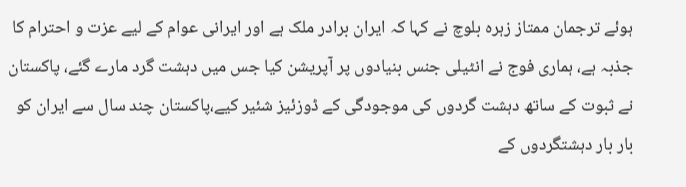ہوئے ترجمان ممتاز زہرہ بلوچ نے کہا کہ ایران برادر ملک ہے اور ایرانی عوام کے لیے عزت و احترام کا جذبہ ہے، ہماری فوج نے انٹیلی جنس بنیادوں پر آپریشن کیا جس میں دہشت گرد مارے گئے، پاکستان نے ثبوت کے ساتھ دہشت گردوں کی موجودگی کے ڈوزئیز شئیر کیے،پاکستان چند سال سے ایران کو بار بار دہشتگردوں کے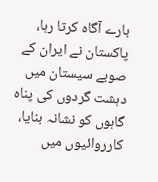بارے آگاہ کرتا رہا، پاکستان نے ایران کے صوبے سیستان میں دہشت گردوں کی پناہ گاہوں کو نشانہ بنایا، کارروائیوں میں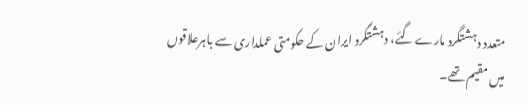متعدد دہشتگرد مارے گئے، دہشتگرد ایران کے حکومتی عملداری سے باہرعلاقوں میں مقیم تھے۔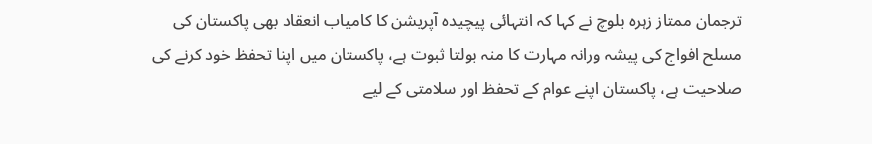ترجمان ممتاز زہرہ بلوچ نے کہا کہ انتہائی پیچیدہ آپریشن کا کامیاب انعقاد بھی پاکستان کی مسلح افواج کی پیشہ ورانہ مہارت کا منہ بولتا ثبوت ہے، پاکستان میں اپنا تحفظ خود کرنے کی صلاحیت ہے، پاکستان اپنے عوام کے تحفظ اور سلامتی کے لیے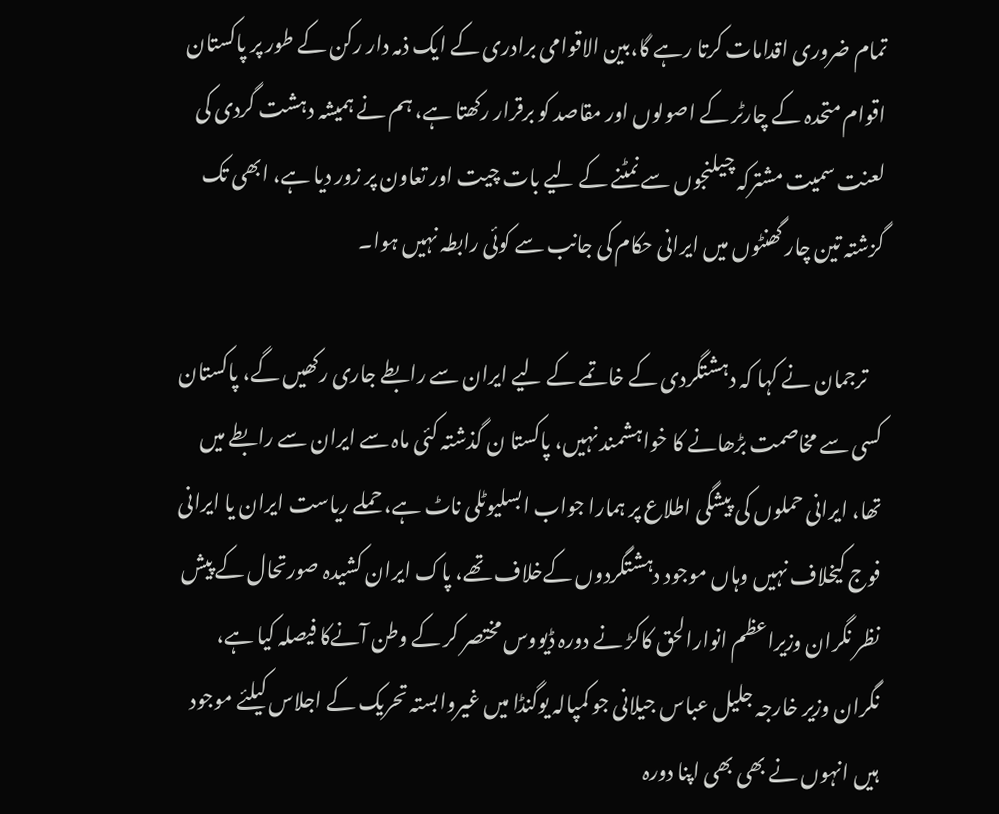تمام ضروری اقدامات کرتا رہے گا،بین الاقوامی برادری کے ایک ذمہ دار رکن کے طور پر پاکستان اقوام متحدہ کے چارٹر کے اصولوں اور مقاصد کو برقرار رکھتا ہے، ہم نے ہمیشہ دہشت گردی کی لعنت سمیت مشترکہ چیلنجوں سے نمٹنے کے لیے بات چیت اور تعاون پر زور دیا ہے، ابھی تک گزشتہ تین چار گھنٹوں میں ایرانی حکام کی جانب سے کوئی رابطہ نہیں ہوا۔

    ترجمان نے کہا کہ دہشتگردی کے خاتمے کے لیے ایران سے رابطے جاری رکھیں گے، پاکستان کسی سے مخاصمت بڑھانے کا خواہشمند نہیں، پاکستا ن گذشتہ کئی ماہ سے ایران سے رابطے میں تھا، ایرانی حملوں کی پیشگی اطلاع پر ہمارا جواب ابسلیوٹلی ناٹ ہے، حملے ریاست ایران یا ایرانی فوج کیخلاف نہیں وہاں موجود دہشتگردوں کےخلاف تھے، پاک ایران کشیدہ صورتحال کے پیش نظر نگران وزیراعظم انوارالحق کاکڑ نے دورہ ڈیووس مختصر کر کے وطن آنےکا فیصلہ کیا ہے، نگران وزیر خارجہ جلیل عباس جیلانی جو کمپالہ یوگنڈا میں غیروابستہ تحریک کے اجلاس کیلئے موجود ہیں انہوں نے بھی بھی اپنا دورہ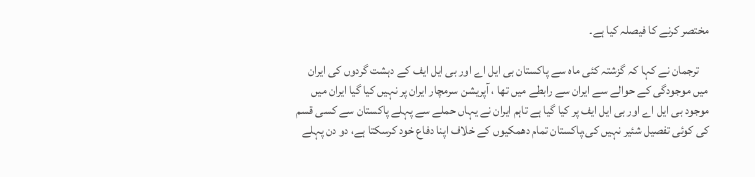مختصر کرنے کا فیصلہ کیا ہے۔

    ترجمان نے کہا کہ گزشتہ کئی ماہ سے پاکستان بی ایل اے اور بی ایل ایف کے دہشت گردوں کی ایران میں موجودگی کے حوالے سے ایران سے رابطے میں تھا ، آپریشن سرمچار ایران پر نہیں کیا گیا ایران میں موجود بی ایل اے اور بی ایل ایف پر کیا گیا ہے تاہم ایران نے یہاں حملے سے پہلے پاکستان سے کسی قسم کی کوئی تفصیل شئیر نہیں کی،پاکستان تمام دھمکیوں کے خلاف اپنا دفاع خود کرسکتا ہے، دو دن پہلے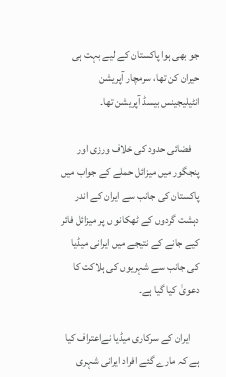جو بھی ہوا پاکستان کے لیے بہت ہی حیران کن تھا، سرمچار آپریشن انٹیلیجینس بیسڈ آپریشن تھا۔

    فضائی حدود کی خلاف ورزی اور پنجگور میں میزائل حملے کے جواب میں پاکستان کی جانب سے ایران کے اندر دہشت گردوں کے ٹھکانو ں پر میزائل فائر کیے جانے کے نتیجے میں ایرانی میڈیا کی جانب سے شہریوں کی ہلاکت کا دعویٰ کیا گیا ہے۔

    ایران کے سرکاری میڈیا نےاعتراف کیا ہے کہ مارے گئے افراد ایرانی شہری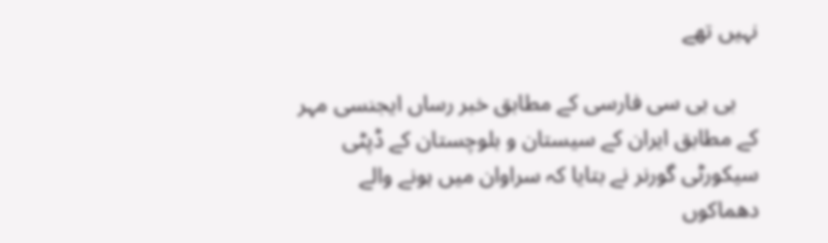نہیں تھے

    بی بی سی فارسی کے مطابق خبر رساں ایجنسی مہر کے مطابق ایران کے سیستان و بلوچستان کے ڈپٹی سیکورٹی گورنر نے بتایا کہ سراوان میں ہونے والے دھماکوں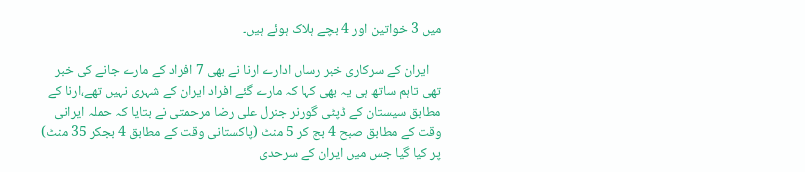میں 3 خواتین اور 4 بچے ہلاک ہوئے ہیں۔

    ایران کے سرکاری خبر رساں ادارے ارنا نے بھی 7 افراد کے مارے جانے کی خبر تھی تاہم ساتھ ہی یہ بھی کہا کہ مارے گئے افراد ایران کے شہری نہیں تھے،ارنا کے مطابق سیستان کے ڈپٹی گورنر جنرل علی رضا مرحمتی نے بتایا کہ حملہ ایرانی وقت کے مطابق صبح 4 بج کر 5 منٹ (پاکستانی وقت کے مطابق 4 بجکر 35 منٹ) پر کیا گیا جس میں ایران کے سرحدی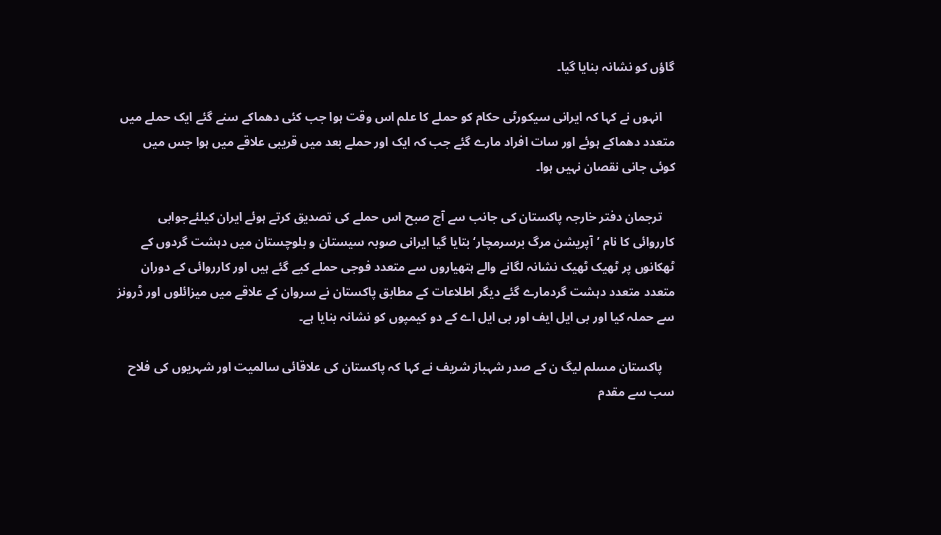گاؤں کو نشانہ بنایا گیا۔

    انہوں نے کہا کہ ایرانی سیکورٹی حکام کو حملے کا علم اس وقت ہوا جب کئی دھماکے سنے گئے ایک حملے میں متعدد دھماکے ہوئے اور سات افراد مارے گئے جب کہ ایک اور حملے بعد میں قریبی علاقے میں ہوا جس میں کوئی جانی نقصان نہیں ہوا۔

    ترجمان دفتر خارجہ پاکستان کی جانب سے آج صبح اس حملے کی تصدیق کرتے ہوئے ایران کیلئےجوابی کارروائی کا نام ’آپریشن مرگ برسرمچار‘ بتایا گیا ایرانی صوبہ سیستان و بلوچستان میں دہشت گردوں کے ٹھکانوں پر ٹھیک ٹھیک نشانہ لگانے والے ہتھیاروں سے متعدد فوجی حملے کیے گئے ہیں اور کارروائی کے دوران متعدد متعدد دہشت گردمارے گئے دیگر اطلاعات کے مطابق پاکستان نے سروان کے علاقے میں میزائلوں اور ڈرونز سے حملہ کیا اور بی ایل ایف اور بی ایل اے کے دو کیمپوں کو نشانہ بنایا ہے۔

    پاکستان مسلم لیگ ن کے صدر شہباز شریف نے کہا کہ پاکستان کی علاقائی سالمیت اور شہریوں کی فلاح سب سے مقدم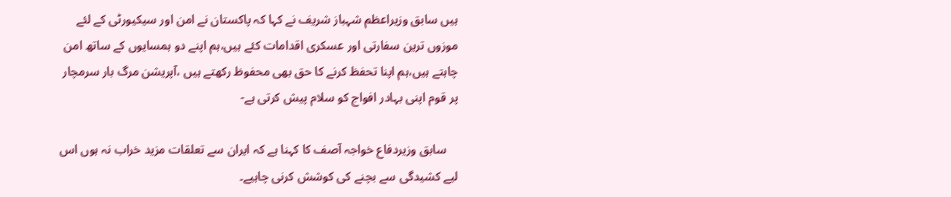ہیں سابق وزیراعظم شہباز شریف نے کہا کہ پاکستان نے امن اور سیکیورٹی کے لئے موزوں ترین سفارتی اور عسکری اقدامات کئے ہیں،ہم اپنے دو ہمسایوں کے ساتھ امن چاہتے ہیں،ہم اپنا تحفظ کرنے کا حق بھی محفوظ رکھتے ہیں ،آپریشن مرگ بار سرمچار پر قوم اپنی بہادر افواج کو سلام پیش کرتی ہے-

    سابق وزیردفاع خواجہ آصف کا کہنا ہے کہ ایران سے تعلقات مزید خراب نہ ہوں اس لیے کشیدگی سے بچنے کی کوشش کرنی چاہیے۔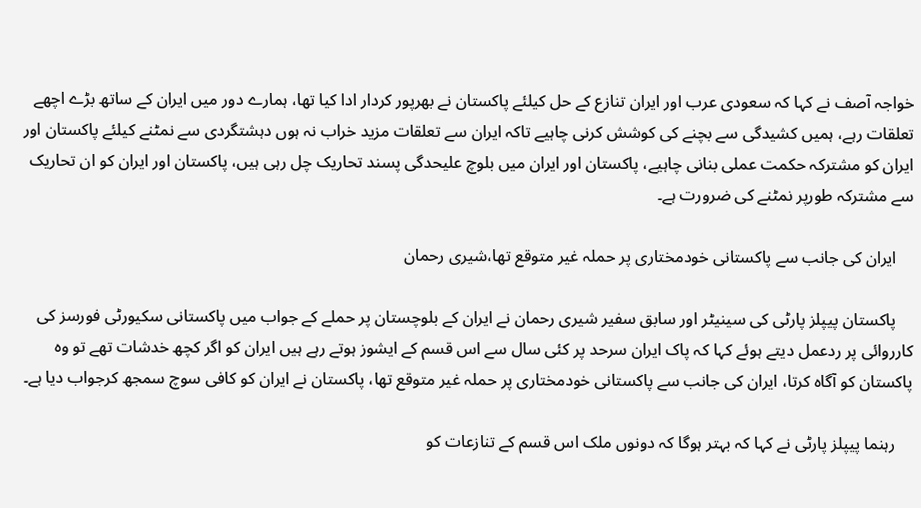خواجہ آصف نے کہا کہ سعودی عرب اور ایران تنازع کے حل کیلئے پاکستان نے بھرپور کردار ادا کیا تھا، ہمارے دور میں ایران کے ساتھ بڑے اچھے تعلقات رہے، ہمیں کشیدگی سے بچنے کی کوشش کرنی چاہیے تاکہ ایران سے تعلقات مزید خراب نہ ہوں دہشتگردی سے نمٹنے کیلئے پاکستان اور ایران کو مشترکہ حکمت عملی بنانی چاہیے، پاکستان اور ایران میں بلوچ علیحدگی پسند تحاریک چل رہی ہیں، پاکستان اور ایران کو ان تحاریک سے مشترکہ طورپر نمٹنے کی ضرورت ہے۔

    ایران کی جانب سے پاکستانی خودمختاری پر حملہ غیر متوقع تھا،شیری رحمان

    پاکستان پیپلز پارٹی کی سینیٹر اور سابق سفیر شیری رحمان نے ایران کے بلوچستان پر حملے کے جواب میں پاکستانی سکیورٹی فورسز کی کارروائی پر ردعمل دیتے ہوئے کہا کہ پاک ایران سرحد پر کئی سال سے اس قسم کے ایشوز ہوتے رہے ہیں ایران کو اگر کچھ خدشات تھے تو وہ پاکستان کو آگاہ کرتا، ایران کی جانب سے پاکستانی خودمختاری پر حملہ غیر متوقع تھا، پاکستان نے ایران کو کافی سوچ سمجھ کرجواب دیا ہے۔

    رہنما پیپلز پارٹی نے کہا کہ بہتر ہوگا کہ دونوں ملک اس قسم کے تنازعات کو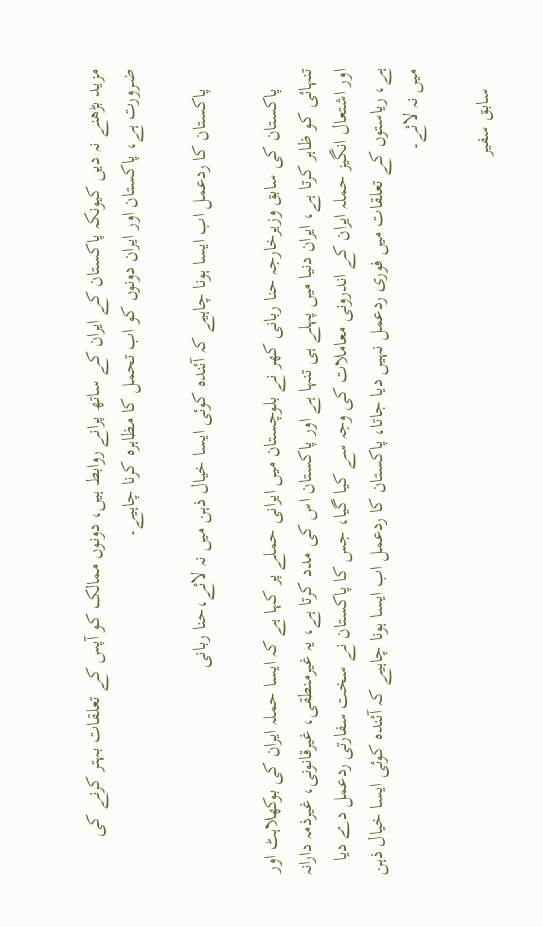مزید بڑھنے نہ دیں کیونکہ پاکستان کے ایران کے ساتھ پرانے روابط ہیں، دونوں ممالک کو آپس کے تعلقات بہتر کرنے کی ضرورت ہے، پاکستان اور ایران دونوں کو اب تحمل کا مظاہرہ کرنا چاہیے۔

    پاکستان کا ردعمل اب ایسا ہونا چاہیے کہ آئندہ کوئی ایسا خیال ذہن میں نہ لائے،حنا ربانی

    پاکستان کی سابق وزیرخارجہ حنا ربانی کھر نے بلوچستان میں ایرانی حملے پر کہا ہے کہ ایسا حملہ ایران کی بوکھلاہٹ اور تنہائی کو ظاہر کرتا ہے، ایران دنیا میں پہلے ہی تنہا ہے اور پاکستان اس کی مدد کرتا ہے، یہ غیرمنطقی، غیرقانونی، غیرذمہ دارانہ اور اشتعال انگیز حملہ ایران کے اندرونی معاملات کی وجہ سے کیا گیا، جس کا پاکستان نے سخت سفارتی ردعمل دے دیا ہے، ریاستوں کے تعلقات میں فوری ردعمل نہیں دیا جاتا، پاکستان کا ردعمل اب ایسا ہونا چاہیے کہ آئندہ کوئی ایسا خیال ذہن میں نہ لائے۔

    سابق سفیر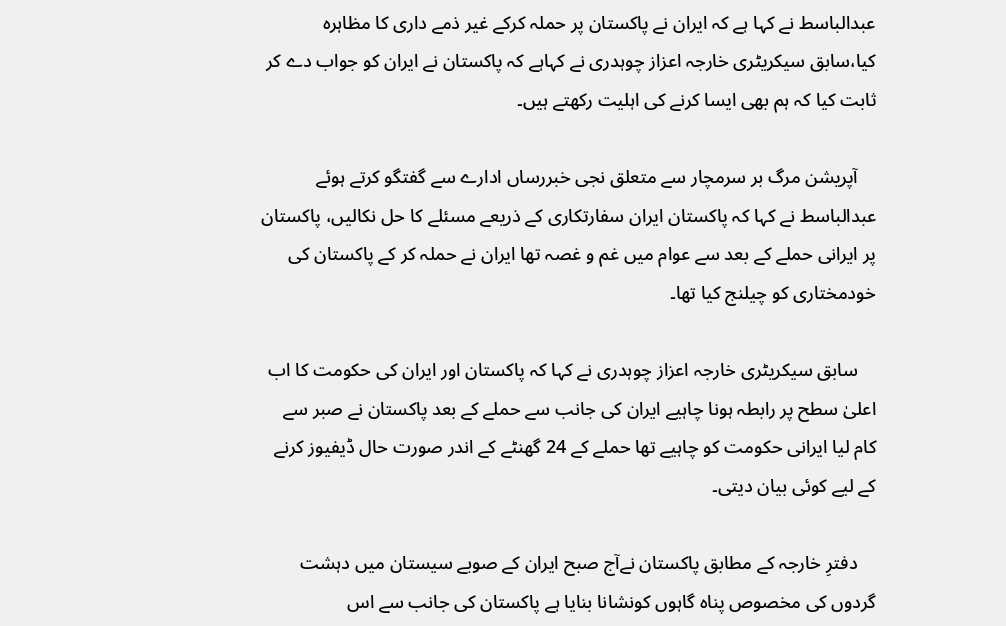عبدالباسط نے کہا ہے کہ ایران نے پاکستان پر حملہ کرکے غیر ذمے داری کا مظاہرہ کیا،سابق سیکریٹری خارجہ اعزاز چوہدری نے کہاہے کہ پاکستان نے ایران کو جواب دے کر ثابت کیا کہ ہم بھی ایسا کرنے کی اہلیت رکھتے ہیں۔

    آپریشن مرگ بر سرمچار سے متعلق نجی خبررساں ادارے سے گفتگو کرتے ہوئے عبدالباسط نے کہا کہ پاکستان ایران سفارتکاری کے ذریعے مسئلے کا حل نکالیں، پاکستان پر ایرانی حملے کے بعد سے عوام میں غم و غصہ تھا ایران نے حملہ کر کے پاکستان کی خودمختاری کو چیلنج کیا تھا۔

    سابق سیکریٹری خارجہ اعزاز چوہدری نے کہا کہ پاکستان اور ایران کی حکومت کا اب اعلیٰ سطح پر رابطہ ہونا چاہیے ایران کی جانب سے حملے کے بعد پاکستان نے صبر سے کام لیا ایرانی حکومت کو چاہیے تھا حملے کے 24 گھنٹے کے اندر صورت حال ڈیفیوز کرنے کے لیے کوئی بیان دیتی۔

    دفترِ خارجہ کے مطابق پاکستان نےآج صبح ایران کے صوبے سیستان میں دہشت گردوں کی مخصوص پناہ گاہوں کونشانا بنایا ہے پاکستان کی جانب سے اس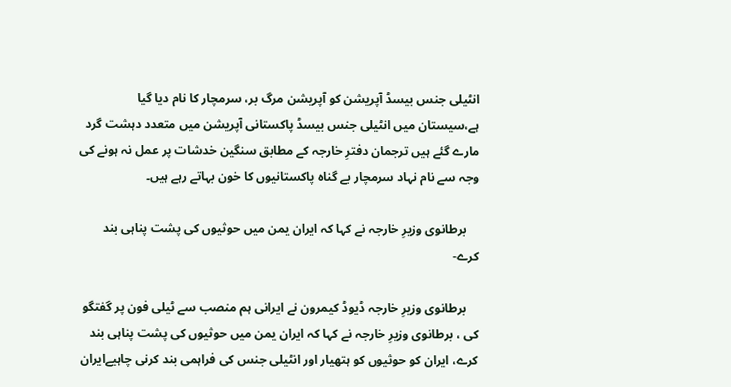انٹیلی جنس بیسڈ آپریشن کو آپریشن مرگ بر، سرمچار کا نام دیا گیا ہے،سیستان میں انٹیلی جنس بیسڈ پاکستانی آپریشن میں متعدد دہشت گرد مارے گئے ہیں ترجمان دفترِ خارجہ کے مطابق سنگین خدشات پر عمل نہ ہونے کی وجہ سے نام نہاد سرمچار بے گناہ پاکستانیوں کا خون بہاتے رہے ہیں۔

    برطانوی وزیرِ خارجہ نے کہا کہ ایران یمن میں حوثیوں کی پشت پناہی بند کرے-

    برطانوی وزیرِ خارجہ ڈیوڈ کیمرون نے ایرانی ہم منصب سے ٹیلی فون پر گفتگو کی ، برطانوی وزیرِ خارجہ نے کہا کہ ایران یمن میں حوثیوں کی پشت پناہی بند کرے، ایران کو حوثیوں کو ہتھیار اور انٹیلی جنس کی فراہمی بند کرنی چاہیےایران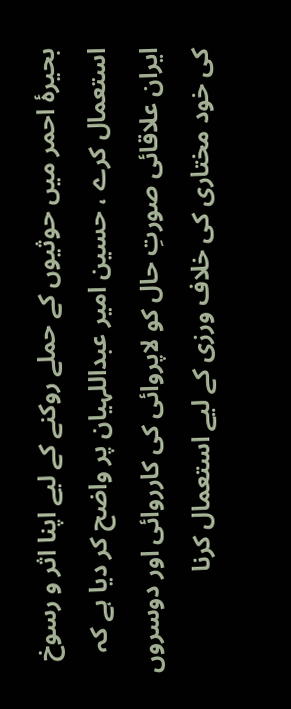بحیرۂ احمر میں حوثیوں کے حملے روکنے کے لیے اپنا اثر و رسوخ استعمال کرے ، حسین امیر عبداللہیان پر واضح کر دیا ہے کہ ایران علاقائی صورتِ حال کو لاپروائی کی کارروائی اور دوسروں کی خود مختاری کی خلاف ورزی کے لیے استعمال کرنا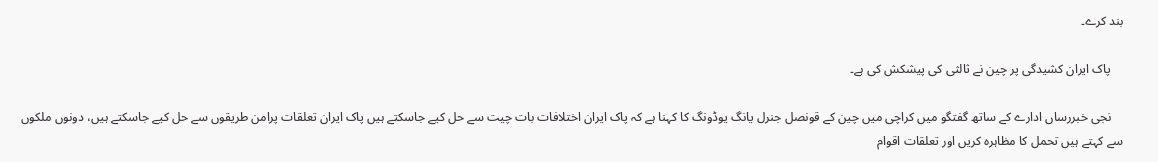بند کرے۔

    پاک ایران کشیدگی پر چین نے ثالثی کی پیشکش کی ہے۔

    نجی خبررساں ادارے کے ساتھ گفتگو میں کراچی میں چین کے قونصل جنرل یانگ یوڈونگ کا کہنا ہے کہ پاک ایران اختلافات بات چیت سے حل کیے جاسکتے ہیں پاک ایران تعلقات پرامن طریقوں سے حل کیے جاسکتے ہیں، دونوں ملکوں سے کہتے ہیں تحمل کا مظاہرہ کریں اور تعلقات اقوام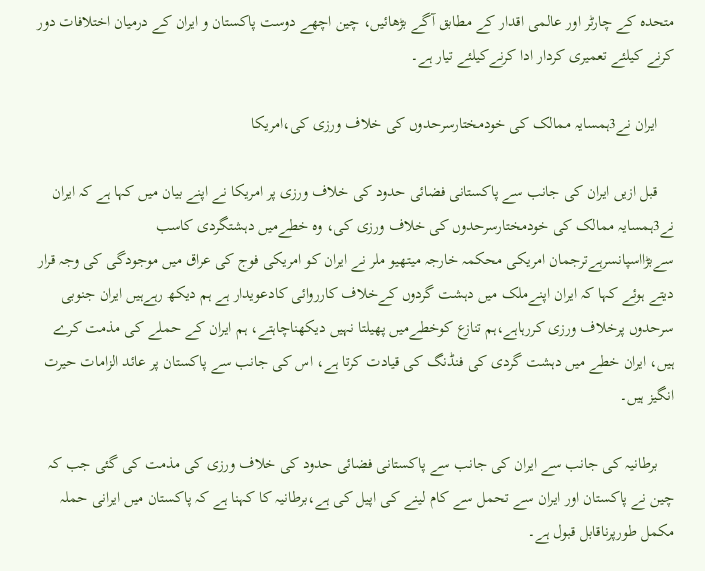متحدہ کے چارٹر اور عالمی اقدار کے مطابق آگے بڑھائیں، چین اچھے دوست پاکستان و ایران کے درمیان اختلافات دور کرنے کیلئے تعمیری کردار ادا کرنےکیلئے تیار ہے۔

    ایران نے3ہمسایہ ممالک کی خودمختارسرحدوں کی خلاف ورزی کی،امریکا

    قبل ازیں ایران کی جانب سے پاکستانی فضائی حدود کی خلاف ورزی پر امریکا نے اپنے بیان میں کہا ہے کہ ایران نے3ہمسایہ ممالک کی خودمختارسرحدوں کی خلاف ورزی کی، وہ خطےمیں دہشتگردی کاسب سےبڑااسپانسرہےترجمان امریکی محکمہ خارجہ میتھیو ملر نے ایران کو امریکی فوج کی عراق میں موجودگی کی وجہ قرار دیتے ہوئے کہا کہ ایران اپنےملک میں دہشت گردوں کےخلاف کارروائی کادعویدار ہے ہم دیکھ رہےہیں ایران جنوبی سرحدوں پرخلاف ورزی کررہاہے،ہم تنازع کوخطےمیں پھیلتا نہیں دیکھناچاہتے، ہم ایران کے حملے کی مذمت کرے ہیں، ایران خطے میں دہشت گردی کی فنڈنگ کی قیادت کرتا ہے، اس کی جانب سے پاکستان پر عائد الزامات حیرت انگیز ہیں۔

    برطانیہ کی جانب سے ایران کی جانب سے پاکستانی فضائی حدود کی خلاف ورزی کی مذمت کی گئی جب کہ چین نے پاکستان اور ایران سے تحمل سے کام لینے کی اپیل کی ہے،برطانیہ کا کہنا ہے کہ پاکستان میں ایرانی حملہ مکمل طورپرناقابل قبول ہے۔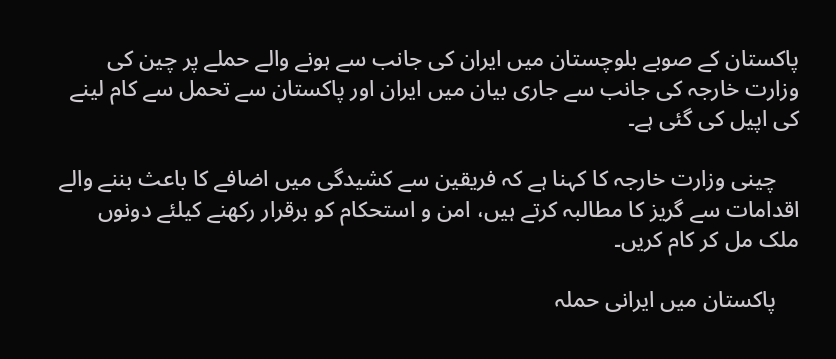پاکستان کے صوبے بلوچستان میں ایران کی جانب سے ہونے والے حملے پر چین کی وزارت خارجہ کی جانب سے جاری بیان میں ایران اور پاکستان سے تحمل سے کام لینے کی اپیل کی گئی ہے۔

    چینی وزارت خارجہ کا کہنا ہے کہ فریقین سے کشیدگی میں اضافے کا باعث بننے والے اقدامات سے گریز کا مطالبہ کرتے ہیں، امن و استحکام کو برقرار رکھنے کیلئے دونوں ملک مل کر کام کریں۔

    پاکستان میں ایرانی حملہ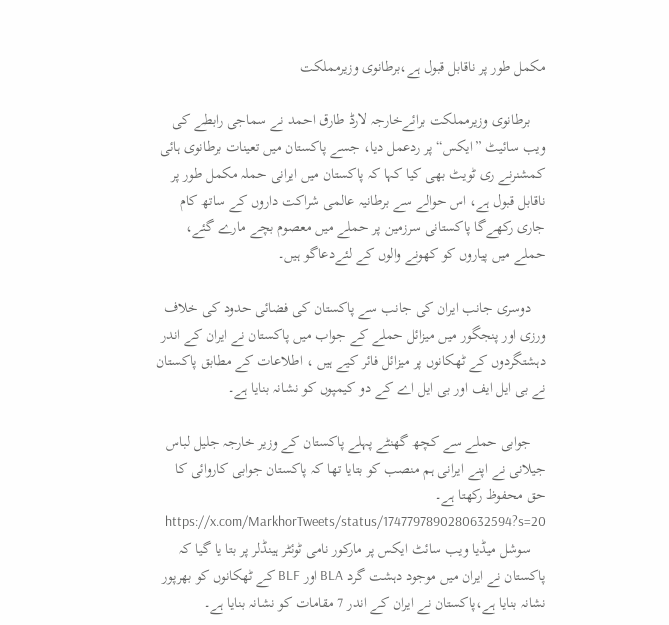مکمل طور پر ناقابل قبول ہے،برطانوی وزیرمملکت

    برطانوی وزیرمملکت برائےخارجہ لارڈ طارق احمد نے سماجی رابطے کی ویب سائیٹ ”ایکس“ پر ردعمل دیا، جسے پاکستان میں تعینات برطانوی ہائی کمشنرنے ری ٹویٹ بھی کیا کہا کہ پاکستان میں ایرانی حملہ مکمل طور پر ناقابل قبول ہے، اس حوالے سے برطانیہ عالمی شراکت داروں کے ساتھ کام جاری رکھےگا پاکستانی سرزمین پر حملے میں معصوم بچے مارے گئے، حملے میں پیاروں کو کھونے والوں کے لئےدعاگو ہیں۔

    دوسری جانب ایران کی جانب سے پاکستان کی فضائی حدود کی خلاف ورزی اور پنجگور میں میزائل حملے کے جواب میں پاکستان نے ایران کے اندر دہشتگردوں کے ٹھکانوں پر میزائل فائر کیے ہیں ، اطلاعات کے مطابق پاکستان نے بی ایل ایف اور بی ایل اے کے دو کیمپوں کو نشانہ بنایا ہے۔

    جوابی حملے سے کچھ گھنٹے پہلے پاکستان کے وزیر خارجہ جلیل لباس جیلانی نے اپنے ایرانی ہم منصب کو بتایا تھا کہ پاکستان جوابی کاروائی کا حق محفوظ رکھتا ہے۔
    https://x.com/MarkhorTweets/status/1747797890280632594?s=20
    سوشل میڈیا ویب سائٹ ایکس پر مارکور نامی ٹوئٹر ہینڈلر پر بتا یا گیا کہ پاکستان نے ایران میں موجود دہشت گرد BLA اور BLF کے ٹھکانوں کو بھرپور نشانہ بنایا ہے،پاکستان نے ایران کے اندر 7 مقامات کو نشانہ بنایا ہے۔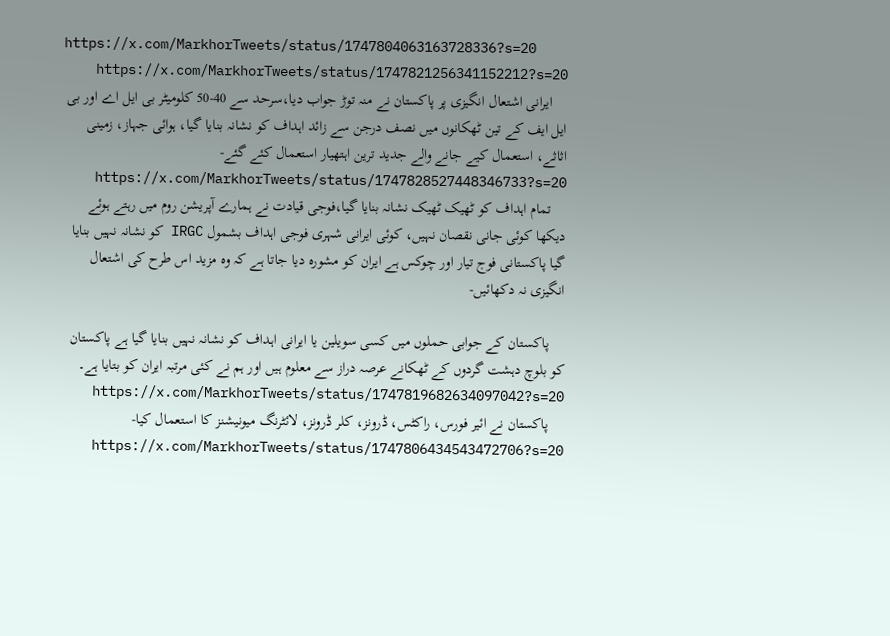https://x.com/MarkhorTweets/status/1747804063163728336?s=20
    https://x.com/MarkhorTweets/status/1747821256341152212?s=20
    ایرانی اشتعال انگیزی پر پاکستان نے منہ توڑ جواب دیا،سرحد سے 40-50 کلومیٹر بی ایل اے اور بی ایل ایف کے تین ٹھکانوں میں نصف درجن سے زائد اہداف کو نشانہ بنایا گیا، ہوائی جہاز، زمینی اثاثے، استعمال کیے جانے والے جدید ترین اہتھیار استعمال کئے گئے-
    https://x.com/MarkhorTweets/status/1747828527448346733?s=20
    تمام اہداف کو ٹھیک ٹھیک نشانہ بنایا گیا،فوجی قیادت نے ہمارے آپریشن روم میں رہتے ہوئے دیکھا کوئی جانی نقصان نہیں، کوئی ایرانی شہری فوجی اہداف بشمول IRGC کو نشانہ نہیں بنایا گیا پاکستانی فوج تیار اور چوکس ہے ایران کو مشورہ دیا جاتا ہے کہ وہ مزید اس طرح کی اشتعال انگیزی نہ دکھائیں-

    پاکستان کے جوابی حملوں میں کسی سویلین یا ایرانی اہداف کو نشانہ نہیں بنایا گیا ہے پاکستان کو بلوچ دہشت گردوں کے ٹھکانے عرصہ دراز سے معلوم ہیں اور ہم نے کئی مرتبہ ایران کو بتایا ہے۔
    https://x.com/MarkhorTweets/status/1747819682634097042?s=20
    پاکستان نے ائیر فورس، راکٹس، ڈرونز، کلر ڈرونز، لائٹرنگ میونیشنز کا استعمال کیا-
    https://x.com/MarkhorTweets/status/1747806434543472706?s=20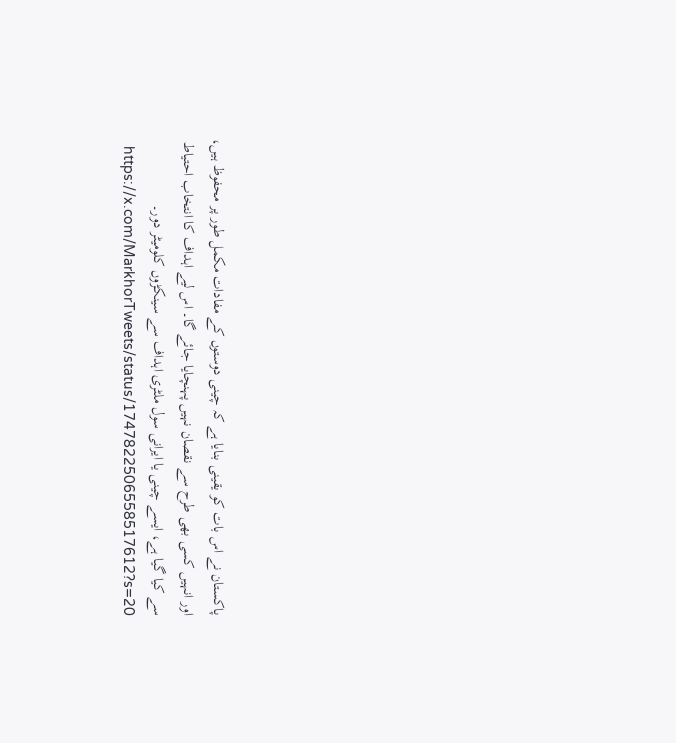پاکستان نے اس بات کو یقینی بنایا ہے کہ چینی دوستوں کے مفادات مکمل طور پر محفوظ ہیں، اور انہیں کسی بھی طرح سے نقصان نہیں پہنچایا جائے گا۔ اس لیے اہداف کا انتخاب احتیاط سے کیا گیا ہے، ایسے چینی یا ایرانی سول ملٹری اہداف سے سینکڑوں کلومیٹر دور۔
    https://x.com/MarkhorTweets/status/1747822506558517612?s=20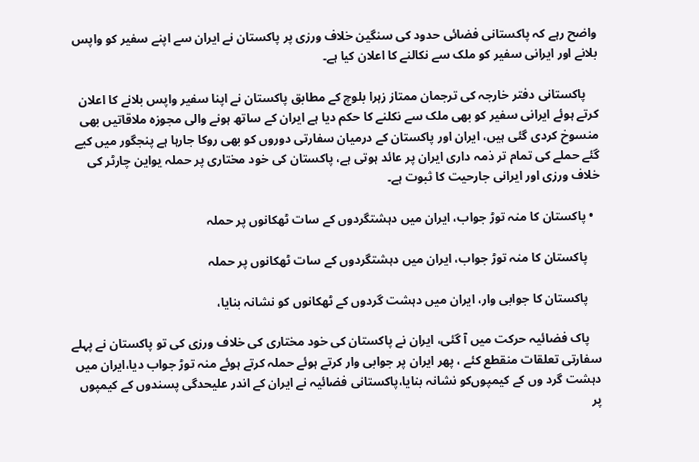واضح رہے کہ پاکستانی فضائی حدود کی سنگین خلاف ورزی پر پاکستان نے ایران سے اپنے سفیر کو واپس بلانے اور ایرانی سفیر کو ملک سے نکالنے کا اعلان کیا ہے۔

    پاکستانی دفتر خارجہ کی ترجمان ممتاز زہرا بلوچ کے مطابق پاکستان نے اپنا سفیر واپس بلانے کا اعلان کرتے ہوئے ایرانی سفیر کو بھی ملک سے نکلنے کا حکم دیا ہے ایران کے ساتھ ہونے والی مجوزہ ملاقاتیں بھی منسوخ کردی گئی ہیں، ایران اور پاکستان کے درمیان سفارتی دوروں کو بھی روکا جارہا ہے پنجگور میں کیے گئے حملے کی تمام تر ذمہ داری ایران پر عائد ہوتی ہے، پاکستان کی خود مختاری پر حملہ یواین چارٹر کی خلاف ورزی اور ایرانی جارحیت کا ثبوت ہے۔

  • پاکستان کا منہ توڑ جواب، ایران میں دہشتگردوں کے سات ٹھکانوں‌ پر حملہ

    پاکستان کا منہ توڑ جواب، ایران میں دہشتگردوں کے سات ٹھکانوں‌ پر حملہ

    پاکستان کا جوابی وار، ایران میں دہشت گردوں کے ٹھکانوں کو نشانہ بنایا،

    پاک فضائیہ حرکت میں آ گئی، ایران نے پاکستان کی خود مختاری کی خلاف ورزی کی تو پاکستان نے پہلے سفارتی تعلقات منقطع کئے ، پھر ایران پر جوابی وار کرتے ہوئے حملہ کرتے ہوئے منہ توڑ جواب دیا،ایران میں دہشت گرد وں کے کیمپوں‌کو نشانہ بنایا،پاکستانی فضائیہ نے ایران کے اندر علیحدگی پسندوں کے کیمپوں پر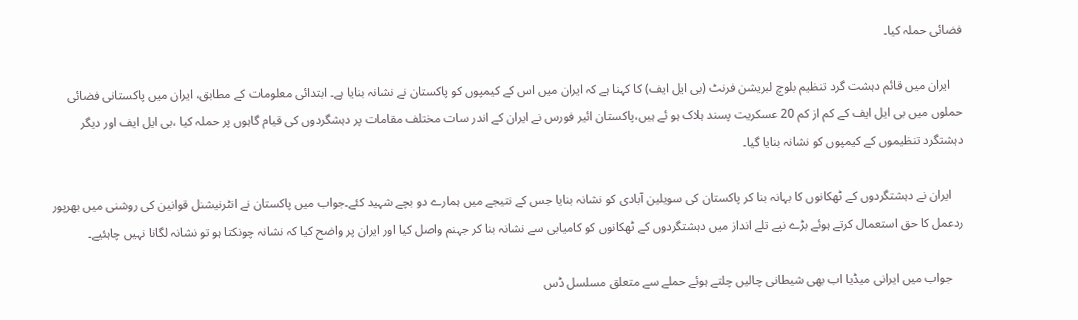فضائی حملہ کیا۔

    ایران میں قائم دہشت گرد تنظیم بلوچ لبریشن فرنٹ (بی ایل ایف) کا کہنا ہے کہ ایران میں اس کے کیمپوں کو پاکستان نے نشانہ بنایا ہے۔ ابتدائی معلومات کے مطابق، ایران میں پاکستانی فضائی حملوں میں بی ایل ایف کے کم از کم 20 عسکریت پسند ہلاک ہو ئے ہیں،پاکستان ائیر فورس نے ایران کے اندر سات مختلف مقامات پر دہشگردوں کی قیام گاہوں پر حملہ کیا ،بی ایل ایف اور دیگر دہشتگرد تنظیموں کے کیمپوں کو نشانہ بنایا گیا۔

    ایران نے دہشتگردوں کے ٹھکانوں کا بہانہ بنا کر پاکستان کی سویلین آبادی کو نشانہ بنایا جس کے نتیجے میں ہمارے دو بچے شہید کئے۔جواب میں پاکستان نے انٹرنیشنل قوانین کی روشنی میں بھرپور ردعمل کا حق استعمال کرتے ہوئے بڑے نپے تلے انداز میں دہشتگردوں کے ٹھکانوں کو کامیابی سے نشانہ بنا کر جہنم واصل کیا اور ایران پر واضح کیا کہ نشانہ چونکتا ہو تو نشانہ لگانا نہیں چاہئیے۔

    جواب میں ایرانی میڈیا اب بھی شیطانی چالیں چلتے ہوئے حملے سے متعلق مسلسل ڈس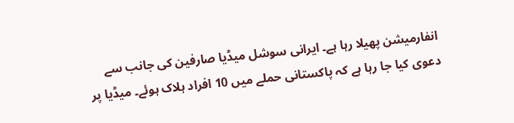انفارمیشن پھیلا رہا ہے۔ ایرانی سوشل میڈیا صارفین کی جانب سے دعوی کیا جا رہا ہے کہ پاکستانی حملے میں 10 افراد ہلاک ہوئے۔ میڈیا پر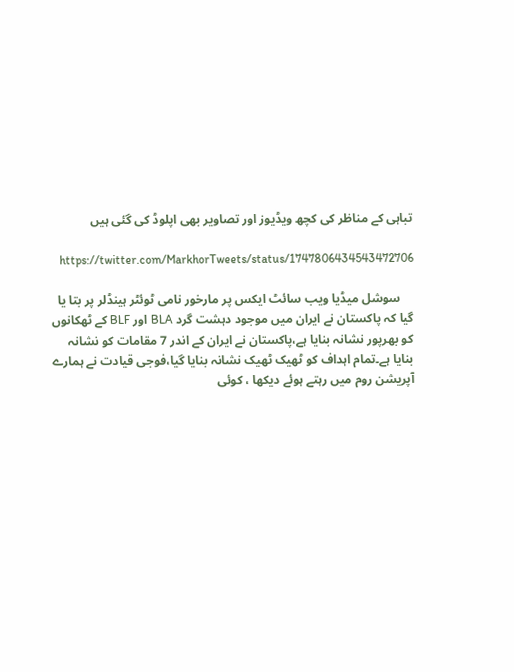تباہی کے مناظر کی کچھ ویڈیوز اور تصاویر بھی اپلوڈ کی گئی ہیں

    https://twitter.com/MarkhorTweets/status/1747806434543472706

    سوشل میڈیا ویب سائٹ ایکس پر مارخور نامی ٹوئٹر ہینڈلر پر بتا یا گیا کہ پاکستان نے ایران میں موجود دہشت گرد BLA اور BLF کے ٹھکانوں کو بھرپور نشانہ بنایا ہے،پاکستان نے ایران کے اندر 7 مقامات کو نشانہ بنایا ہے۔تمام اہداف کو ٹھیک ٹھیک نشانہ بنایا گیا،فوجی قیادت نے ہمارے آپریشن روم میں رہتے ہوئے دیکھا ، کوئی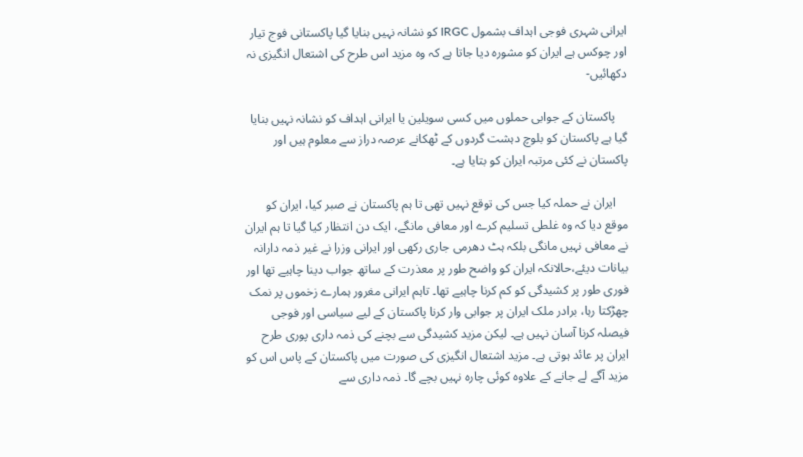ایرانی شہری فوجی اہداف بشمول IRGC کو نشانہ نہیں بنایا گیا پاکستانی فوج تیار اور چوکس ہے ایران کو مشورہ دیا جاتا ہے کہ وہ مزید اس طرح کی اشتعال انگیزی نہ دکھائیں-

    پاکستان کے جوابی حملوں میں کسی سویلین یا ایرانی اہداف کو نشانہ نہیں بنایا گیا ہے پاکستان کو بلوچ دہشت گردوں کے ٹھکانے عرصہ دراز سے معلوم ہیں اور پاکستان نے کئی مرتبہ ایران کو بتایا ہے۔

    ایران نے حملہ کیا جس کی توقع نہیں تھی تا ہم پاکستان نے صبر کیا، ایران کو موقع دیا کہ وہ غلطی تسلیم کرے اور معافی مانگے، ایک دن انتظار کیا گیا تا ہم ایران نے معافی نہیں مانگی بلکہ ہٹ دھرمی جاری رکھی اور ایرانی وزرا نے غیر ذمہ دارانہ بیانات دیئے،حالانکہ ایران کو واضح طور پر معذرت کے ساتھ جواب دینا چاہیے تھا اور فوری طور پر کشیدگی کو کم کرنا چاہیے تھا۔ تاہم ایرانی مغرور ہمارے زخموں پر نمک چھڑکتا رہا، برادر ملک ایران پر جوابی وار کرنا پاکستان کے لیے سیاسی اور فوجی فیصلہ کرنا آسان نہیں ہے۔ لیکن مزید کشیدگی سے بچنے کی ذمہ داری پوری طرح ایران پر عائد ہوتی ہے۔ مزید اشتعال انگیزی کی صورت میں پاکستان کے پاس اس کو مزید آگے لے جانے کے علاوہ کوئی چارہ نہیں بچے گا۔ ذمہ داری سے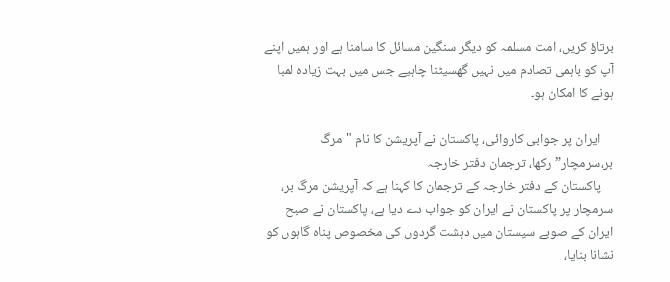برتاؤ کریں، امت مسلمہ کو دیگر سنگین مسائل کا سامنا ہے اور ہمیں اپنے آپ کو باہمی تصادم میں نہیں گھسیٹنا چاہیے جس میں بہت زیادہ لمبا ہونے کا امکان ہو۔

    ایران پر جوابی کاروائی، پاکستان نے آپریشن کا نام "مرگ بر،سرمچار” رکھا، ترجمان دفتر خارجہ
    پاکستان کے دفتر خارجہ کے ترجمان کا کہنا ہے کہ آپریشن مرگ بر، سرمچار پر پاکستان نے ایران کو جواب دے دیا ہے، پاکستان نے صبح ایران کے صوبے سیستان میں دہشت گردوں کی مخصوص پناہ گاہوں کو نشانا بنایا،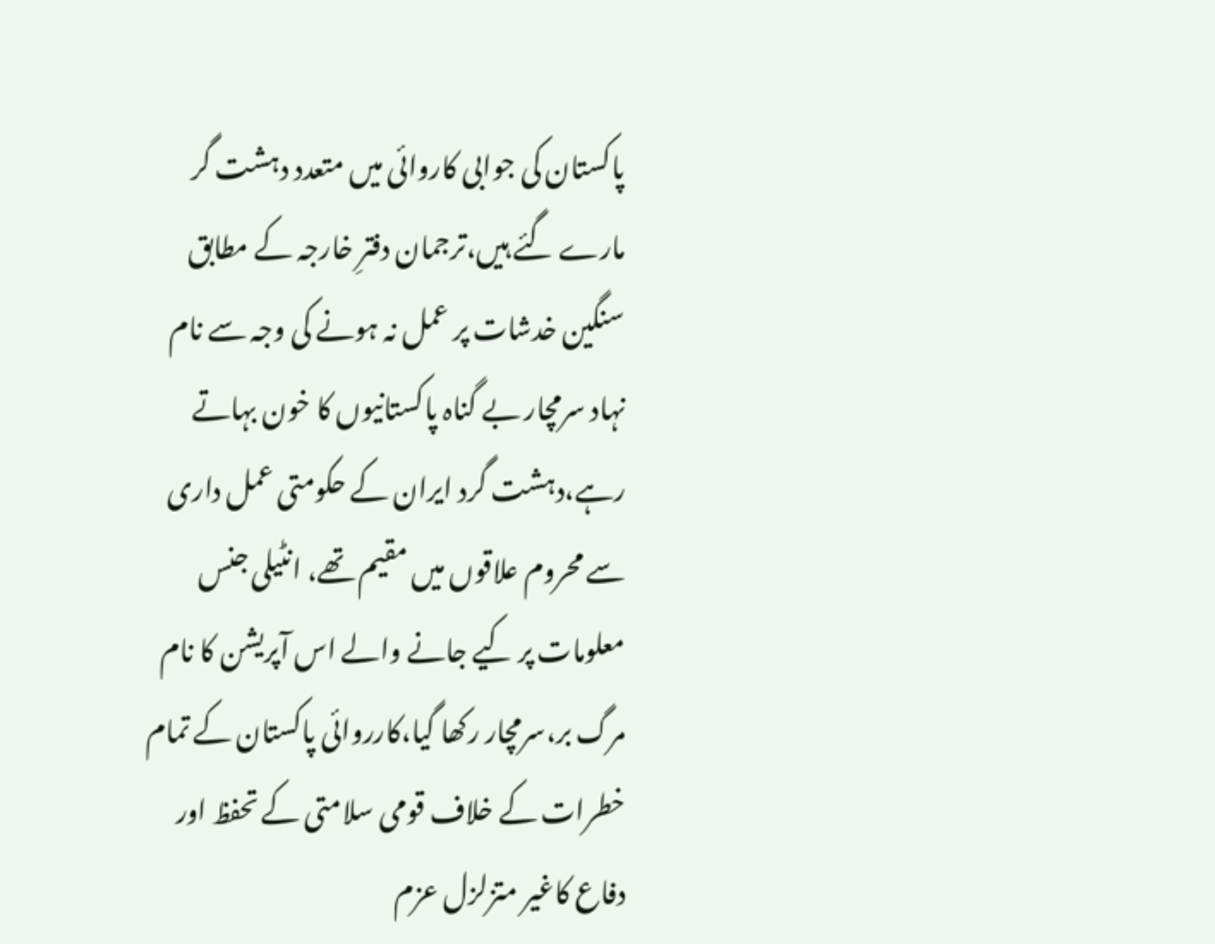پاکستان کی جوابی کاروائی میں متعدد دہشت گر مارے گئے ہیں،ترجمان دفترِ خارجہ کے مطابق سنگین خدشات پر عمل نہ ہونے کی وجہ سے نام نہاد سرمچار بے گناہ پاکستانیوں کا خون بہاتے رہے،دہشت گرد ایران کے حکومتی عمل داری سے محروم علاقوں میں مقیم تھے، انٹیلی جنس معلومات پر کیے جانے والے اس آپریشن کا نام مرگ بر،سرمچار رکھا گیا،کارروائی پاکستان کے تمام خطرات کے خلاف قومی سلامتی کے تحفظ اور دفاع کاغیر متزلزل عزم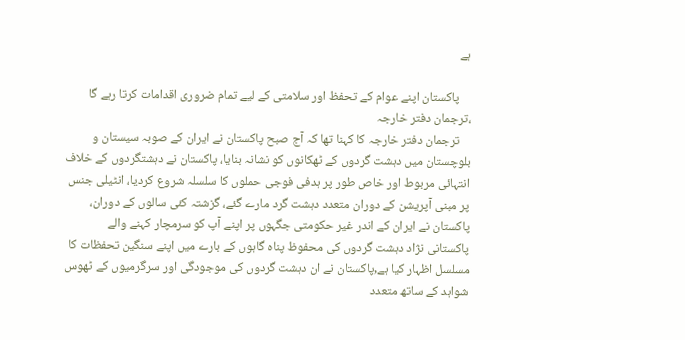ہے

    پاکستان اپنے عوام کے تحفظ اور سلامتی کے لیے تمام ضروری اقدامات کرتا رہے گا ،ترجمان دفتر خارجہ
    ترجمان دفتر خارجہ کا کہنا تھا کہ آج صبح پاکستان نے ایران کے صوبہ سیستان و بلوچستان میں دہشت گردوں کے ٹھکانوں کو نشانہ بنایا، پاکستان نے دہشتگردوں کے خلاف انتہائی مربوط اور خاص طور پر ہدفی فوجی حملوں کا سلسلہ شروع کردیا، انٹیلی جنس پر مبنی آپریشن کے دوران متعدد دہشت گرد مارے گئے، گزشتہ کئی سالوں کے دوران، پاکستان نے ایران کے اندر غیر حکومتی جگہوں پر اپنے آپ کو سرمچار کہنے والے پاکستانی نژاد دہشت گردوں کی محفوظ پناہ گاہوں کے بارے میں اپنے سنگین تحفظات کا مسلسل اظہار کیا ہے,پاکستان نے ان دہشت گردوں کی موجودگی اور سرگرمیوں کے ٹھوس شواہد کے ساتھ متعدد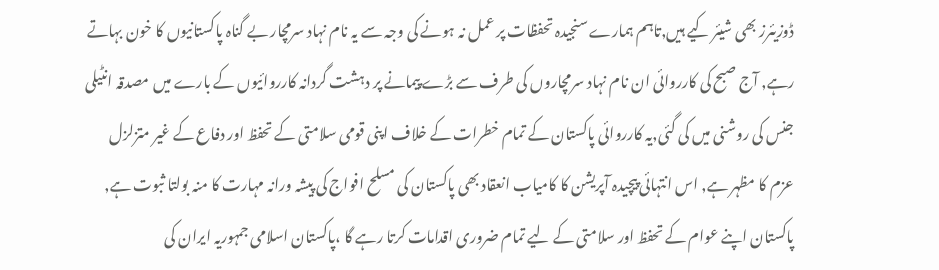ڈوزیئرز بھی شیئر کیے ہیں,تاہم ہمارے سنجیدہ تحفظات پر عمل نہ ہونے کی وجہ سے یہ نام نہاد سرمچار بے گناہ پاکستانیوں کا خون بہاتے رہے, آج صبح کی کارروائی ان نام نہاد سرمچاروں کی طرف سے بڑے پیمانے پر دہشت گردانہ کارروائیوں کے بارے میں مصدقہ انٹیلی جنس کی روشنی میں کی گئی,یہ کارروائی پاکستان کے تمام خطرات کے خلاف اپنی قومی سلامتی کے تحفظ اور دفاع کے غیر متزلزل عزم کا مظہر ہے, اس انتہائی پیچیدہ آپریشن کا کامیاب انعقاد بھی پاکستان کی مسلح افواج کی پیشہ ورانہ مہارت کا منہ بولتا ثبوت ہے, پاکستان اپنے عوام کے تحفظ اور سلامتی کے لیے تمام ضروری اقدامات کرتا رہے گا ،پاکستان اسلامی جمہوریہ ایران کی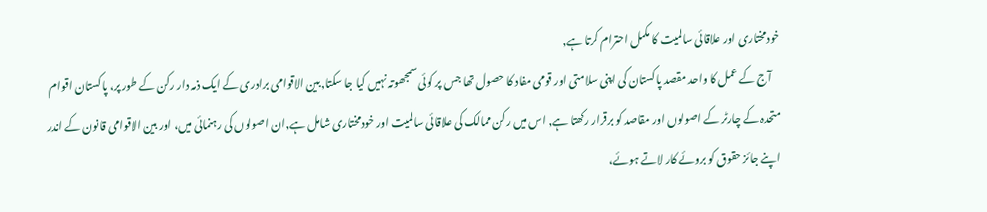خودمختاری اور علاقائی سالمیت کا مکمل احترام کرتا ہے,
    آج کے عمل کا واحد مقصد پاکستان کی اپنی سلامتی اور قومی مفاد کا حصول تھا جس پر کوئی سمجھوتہ نہیں کیا جا سکتا,بین الاقوامی برادری کے ایک ذمہ دار رکن کے طور پر، پاکستان اقوام متحدہ کے چارٹر کے اصولوں اور مقاصد کو برقرار رکھتا ہے, اس میں رکن ممالک کی علاقائی سالمیت اور خودمختاری شامل ہے,ان اصولوں کی رہنمائی میں، اور بین الاقوامی قانون کے اندر اپنے جائز حقوق کو بروئے کار لاتے ہوئے،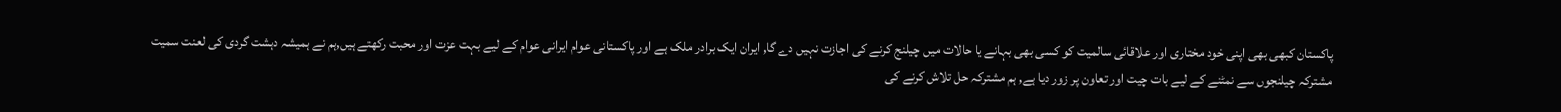پاکستان کبھی بھی اپنی خود مختاری اور علاقائی سالمیت کو کسی بھی بہانے یا حالات میں چیلنج کرنے کی اجازت نہیں دے گا, ایران ایک برادر ملک ہے اور پاکستانی عوام ایرانی عوام کے لیے بہت عزت اور محبت رکھتے ہیں,ہم نے ہمیشہ دہشت گردی کی لعنت سمیت مشترکہ چیلنجوں سے نمٹنے کے لیے بات چیت اور تعاون پر زور دیا ہے, ہم مشترکہ حل تلاش کرنے کی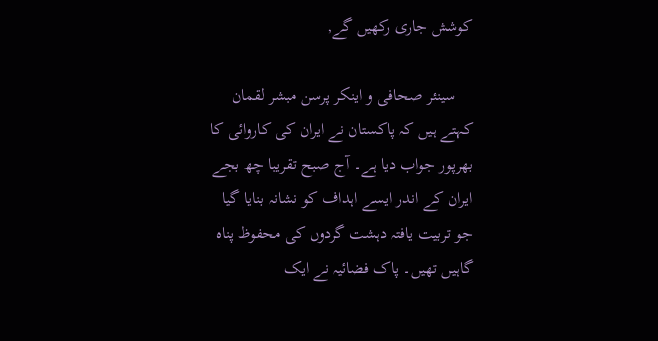کوشش جاری رکھیں گے,

    سینئر صحافی و اینکر پرسن مبشر لقمان کہتے ہیں کہ پاکستان نے ایران کی کاروائی کا بھرپور جواب دیا ہے۔ آج صبح تقریبا چھ بجے ایران کے اندر ایسے اہداف کو نشانہ بنایا گیا جو تربیت یافتہ دہشت گردوں کی محفوظ پناہ گاہیں تھیں۔ پاک فضائیہ نے ایک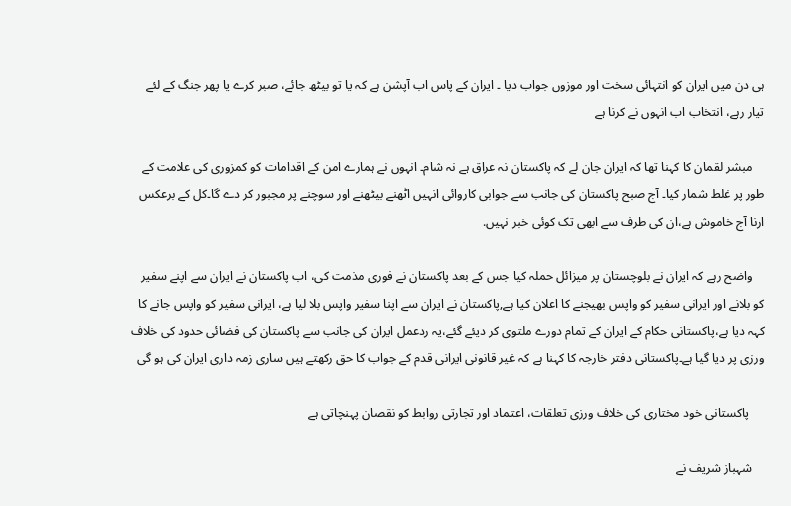ہی دن میں ایران کو انتہائی سخت اور موزوں جواب دیا ۔ ایران کے پاس اب آپشن ہے کہ یا تو بیٹھ جائے، صبر کرے یا پھر جنگ کے لئے تیار رہے، انتخاب اب انہوں نے کرنا ہے

    مبشر لقمان کا کہنا تھا کہ ایران جان لے کہ پاکستان نہ عراق ہے نہ شام۔ انہوں نے ہمارے امن کے اقدامات کو کمزوری کی علامت کے طور پر غلط شمار کیا۔ آج صبح پاکستان کی جانب سے جوابی کاروائی انہیں اٹھنے بیٹھنے اور سوچنے پر مجبور کر دے گا۔کل کے برعکس ارنا آج خاموش ہے،ان کی طرف سے ابھی تک کوئی خبر نہیں.

    واضح رہے کہ ایران نے بلوچستان پر میزائل حملہ کیا جس کے بعد پاکستان نے فوری مذمت کی، اب پاکستان نے ایران سے اپنے سفیر کو بلانے اور ایرانی سفیر کو واپس بھیجنے کا اعلان کیا ہے,پاکستان نے ایران سے اپنا سفیر واپس بلا لیا ہے، ایرانی سفیر کو واپس جانے کا کہہ دیا ہے،پاکستانی حکام کے ایران کے تمام دورے ملتوی کر دیئے گئے،یہ ردعمل ایران کی جانب سے پاکستان کی فضائی حدود کی خلاف ورزی پر دیا گیا ہے۔پاکستانی دفتر خارجہ کا کہنا ہے کہ غیر قانونی ایرانی قدم کے جواب کا حق رکھتے ہیں ساری زمہ داری ایران کی ہو گی

     پاکستانی خود مختاری کی خلاف ورزی تعلقات، اعتماد اور تجارتی روابط کو نقصان پہنچاتی ہے

    شہباز شریف نے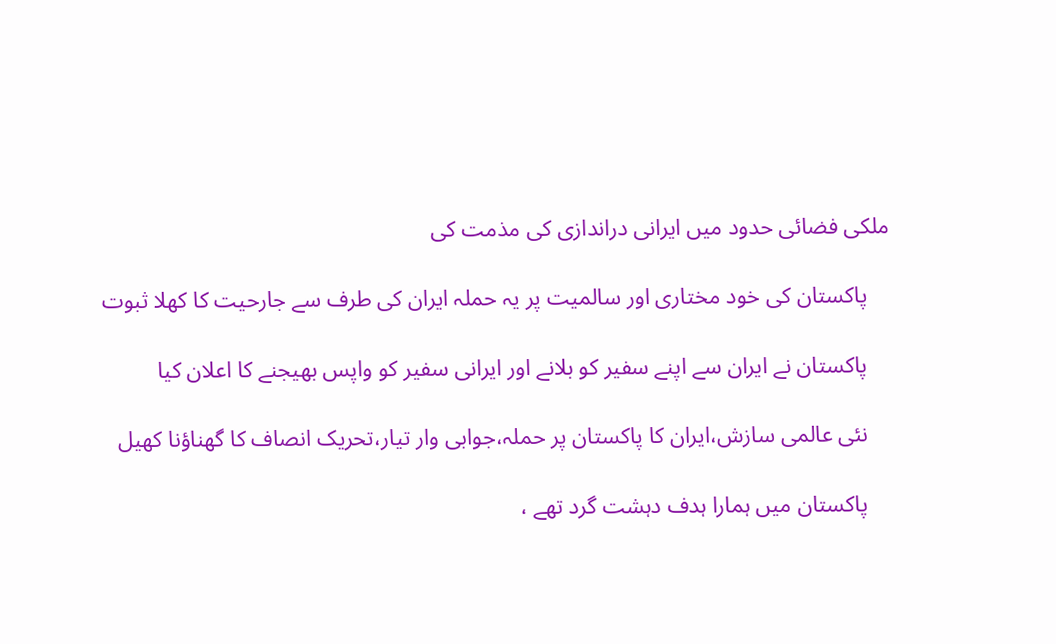ملکی فضائی حدود میں ایرانی دراندازی کی مذمت کی

    پاکستان کی خود مختاری اور سالمیت پر یہ حملہ ایران کی طرف سے جارحیت کا کھلا ثبوت

    پاکستان نے ایران سے اپنے سفیر کو بلانے اور ایرانی سفیر کو واپس بھیجنے کا اعلان کیا

    نئی عالمی سازش،ایران کا پاکستان پر حملہ،جوابی وار تیار،تحریک انصاف کا گھناؤنا کھیل

    پاکستان میں ہمارا ہدف دہشت گرد تھے ،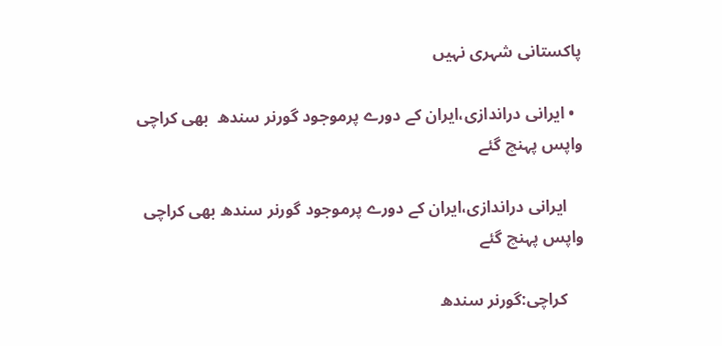پاکستانی شہری نہیں

  • ایرانی دراندازی،ایران کے دورے پرموجود گورنر سندھ  بھی کراچی واپس پہنچ گئے

    ایرانی دراندازی،ایران کے دورے پرموجود گورنر سندھ بھی کراچی واپس پہنچ گئے

    کراچی:گورنر سندھ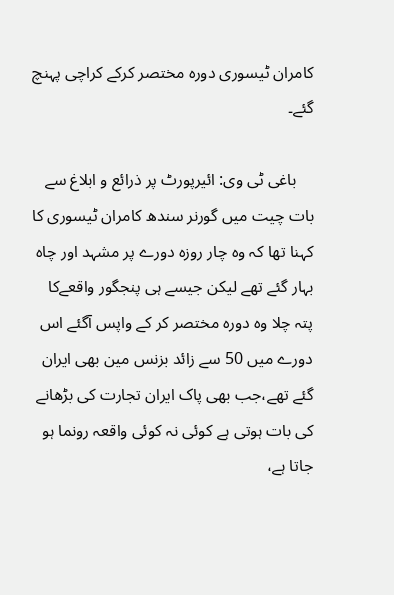کامران ٹیسوری دورہ مختصر کرکے کراچی پہنچ گئے۔

    باغی ٹی وی: ائیرپورٹ پر ذرائع و ابلاغ سے بات چیت میں گورنر سندھ کامران ٹیسوری کا کہنا تھا کہ وہ چار روزہ دورے پر مشہد اور چاہ بہار گئے تھے لیکن جیسے ہی پنجگور واقعےکا پتہ چلا وہ دورہ مختصر کر کے واپس آگئے اس دورے میں 50 سے زائد بزنس مین بھی ایران گئے تھے،جب بھی پاک ایران تجارت کی بڑھانے کی بات ہوتی ہے کوئی نہ کوئی واقعہ رونما ہو جاتا ہے،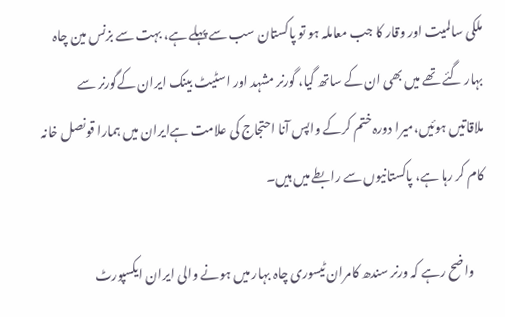ملکی سالمیت اور وقار کا جب معاملہ ہو تو پاکستان سب سے پہلے ہے، بہت سے بزنس مین چاہ بہار گئے تھے میں بھی ان کے ساتھ گیا، گورنر مشہد اور اسٹیٹ بینک ایران کےگورنر سے ملاقاتیں ہوئیں،میرا دورہ ختم کرکے واپس آنا احتجاج کی علامت ہےایران میں ہمارا قونصل خانہ کام کر رہا ہے، پاکستانیوں سے رابطے میں ہیں۔

    واضح رہے کہ ورنر سندھ کامران ٹیسوری چاہ بہار میں ہونے والی ایران ایکسپورٹ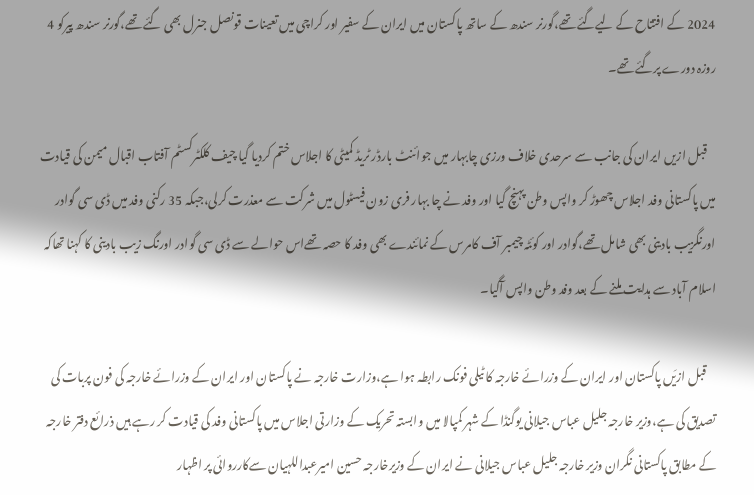2024 کے افتتاح کے لیےگئے تھے،گورنر سندھ کے ساتھ پاکستان میں ایران کے سفیر اور کراچی میں تعینات قونصل جنرل بھی گئے تھے،گورنر سندھ پیرکو 4 روزہ دورے پرگئے تھے۔

    قبل ازیں ایران کی جانب سے سرحدی خلاف ورزی چابہار میں جوائنٹ بارڈر ٹریڈ کمیٹی کا اجلاس ختم کردیا گیا چیف کلکٹرکسٹم آفتاب اقبال میمن کی قیادت میں پاکستانی وفد اجلاس چھوڑ کر واپس وطن پہنچ گیا اور وفد نے چا بہار فری زون فیسٹول میں شرکت سے معذرت کرلی،جبکہ 35 رکنی وفد میں ڈی سی گوادر اورنگزیب بادینی بھی شامل تھے،گوادر اور کوئٹہ چیمبر آف کامرس کے نمائندے بھی وفد کا حصہ تھےاس حوالے سے ڈی سی گوادر اورنگ زیب بادینی کا کہنا تھاکہ اسلام آباد سے ہدایت ملنے کے بعد وفد وطن واپس آگیا۔

    قبل ازیَں پاکستان اور ایران کے وزرائے خارجہ کا ٹیلی فونک رابطہ ہوا ہے،وزارت خارجہ نے پاکستان اور ایران کے وزرائے خارجہ کی فون پربات کی تصدیق کی ہے،وزیر خارجہ جلیل عباس جیلانی یوگنڈا کے شہر کمپالا میں وابستہ تحریک کے وزارتی اجلاس میں پاکستانی وفد کی قیادت کر رہے ہیں ذرائع دفتر خارجہ کے مطابق پاکستانی نگران وزیر خارجہ جلیل عباس جیلانی نے ایران کے وزیرخارجہ حسین امیرعبداللہیان سےکارروائی پر اظہار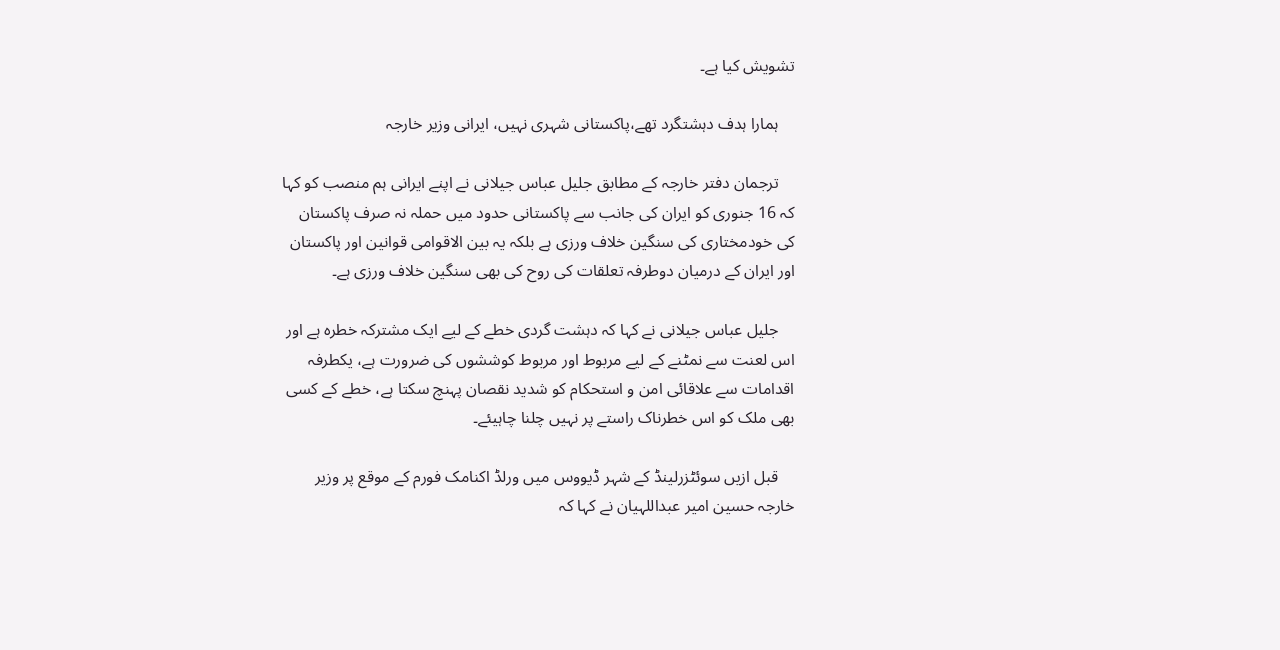تشویش کیا ہے۔

    ہمارا ہدف دہشتگرد تھے،پاکستانی شہری نہیں، ایرانی وزیر خارجہ

    ترجمان دفتر خارجہ کے مطابق جلیل عباس جیلانی نے اپنے ایرانی ہم منصب کو کہا کہ 16 جنوری کو ایران کی جانب سے پاکستانی حدود میں حملہ نہ صرف پاکستان کی خودمختاری کی سنگین خلاف ورزی ہے بلکہ یہ بین الاقوامی قوانین اور پاکستان اور ایران کے درمیان دوطرفہ تعلقات کی روح کی بھی سنگین خلاف ورزی ہے۔

    جلیل عباس جیلانی نے کہا کہ دہشت گردی خطے کے لیے ایک مشترکہ خطرہ ہے اور اس لعنت سے نمٹنے کے لیے مربوط اور مربوط کوششوں کی ضرورت ہے، یکطرفہ اقدامات سے علاقائی امن و استحکام کو شدید نقصان پہنچ سکتا ہے، خطے کے کسی بھی ملک کو اس خطرناک راستے پر نہیں چلنا چاہیئے۔

    قبل ازیں سوئٹزرلینڈ کے شہر ڈیووس میں ورلڈ اکنامک فورم کے موقع پر وزیر خارجہ حسین امیر عبداللہیان نے کہا کہ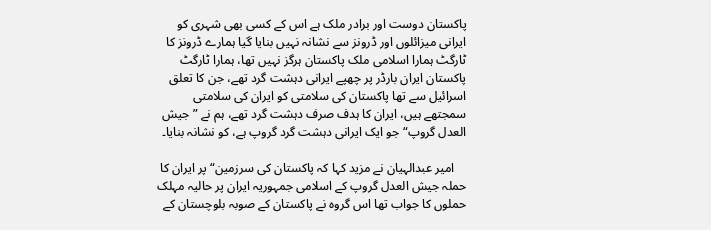پاکستان دوست اور برادر ملک ہے اس کے کسی بھی شہری کو ایرانی میزائلوں اور ڈرونز سے نشانہ نہیں بنایا گیا ہمارے ڈرونز کا ٹارگٹ ہمارا اسلامی ملک پاکستان ہرگز نہیں تھا، ہمارا ٹارگٹ پاکستان ایران بارڈر پر چھپے ایرانی دہشت گرد تھے، جن کا تعلق اسرائیل سے تھا پاکستان کی سلامتی کو ایران کی سلامتی سمجتھے ہیں، ایران کا ہدف صرف دہشت گرد تھے، ہم نے ”جیش العدل گروپ“ جو ایک ایرانی دہشت گرد گروپ ہے، کو نشانہ بنایا۔

    امیر عبدالہیان نے مزید کہا کہ پاکستان کی سرزمین“ پر ایران کا حملہ جیش العدل گروپ کے اسلامی جمہوریہ ایران پر حالیہ مہلک حملوں کا جواب تھا اس گروہ نے پاکستان کے صوبہ بلوچستان کے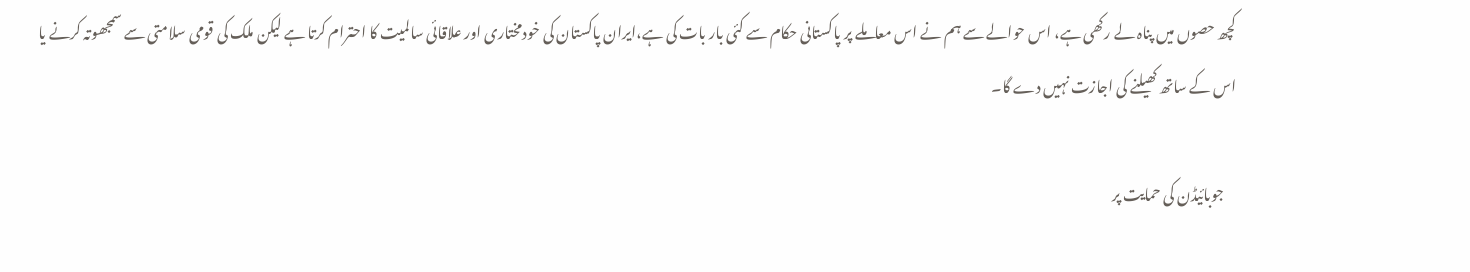کچھ حصوں میں پناہ لے رکھی ہے، اس حوالے سے ہم نے اس معاملے پر پاکستانی حکام سے کئی بار بات کی ہے،ایران پاکستان کی خودمختاری اور علاقائی سالمیت کا احترام کرتا ہے لیکن ملک کی قومی سلامتی سے سمجھوتہ کرنے یا اس کے ساتھ کھیلنے کی اجازت نہیں دے گا۔

    جوبائیڈن کی حمایت پر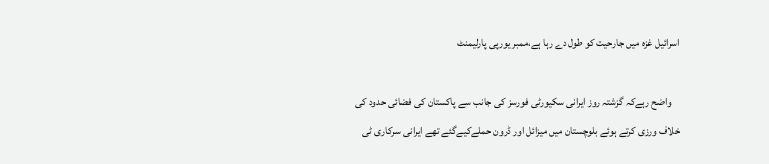اسرائیل غزہ میں جارحیت کو طول دے رہا ہے،ممبر یورپی پارلیمنٹ

    واضح رہےکہ گزشتہ روز ایرانی سکیورٹی فورسز کی جانب سے پاکستان کی فضائی حدود کی خلاف ورزی کرتے ہوئے بلوچستان میں میزائل اور ڈرون حملےکیےگئے تھے ایرانی سرکاری ٹی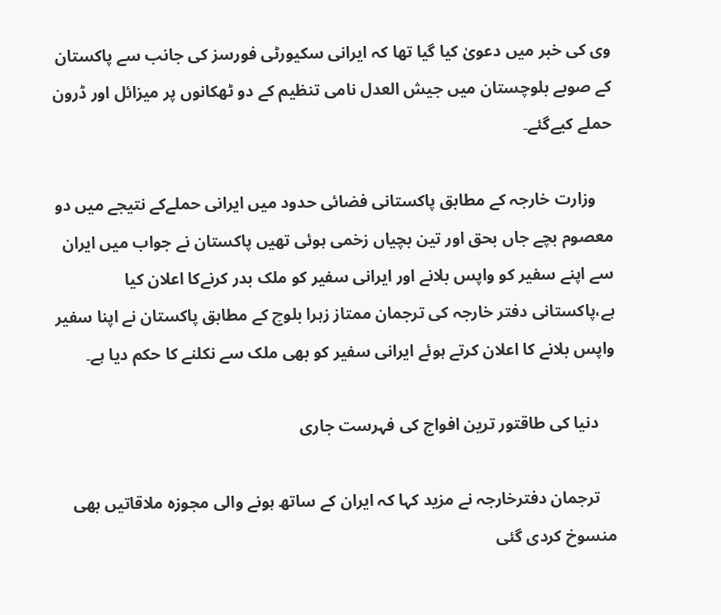وی کی خبر میں دعویٰ کیا گیا تھا کہ ایرانی سکیورٹی فورسز کی جانب سے پاکستان کے صوبے بلوچستان میں جیش العدل نامی تنظیم کے دو ٹھکانوں پر میزائل اور ڈرون حملے کیےگئے۔

    وزارت خارجہ کے مطابق پاکستانی فضائی حدود میں ایرانی حملےکے نتیجے میں دو معصوم بچے جاں بحق اور تین بچیاں زخمی ہوئی تھیں پاکستان نے جواب میں ایران سے اپنے سفیر کو واپس بلانے اور ایرانی سفیر کو ملک بدر کرنےکا اعلان کیا ہے،پاکستانی دفتر خارجہ کی ترجمان ممتاز زہرا بلوچ کے مطابق پاکستان نے اپنا سفیر واپس بلانے کا اعلان کرتے ہوئے ایرانی سفیر کو بھی ملک سے نکلنے کا حکم دیا ہے۔

    دنیا کی طاقتور ترین افواج کی فہرست جاری

    ترجمان دفترخارجہ نے مزید کہا کہ ایران کے ساتھ ہونے والی مجوزہ ملاقاتیں بھی منسوخ کردی گئی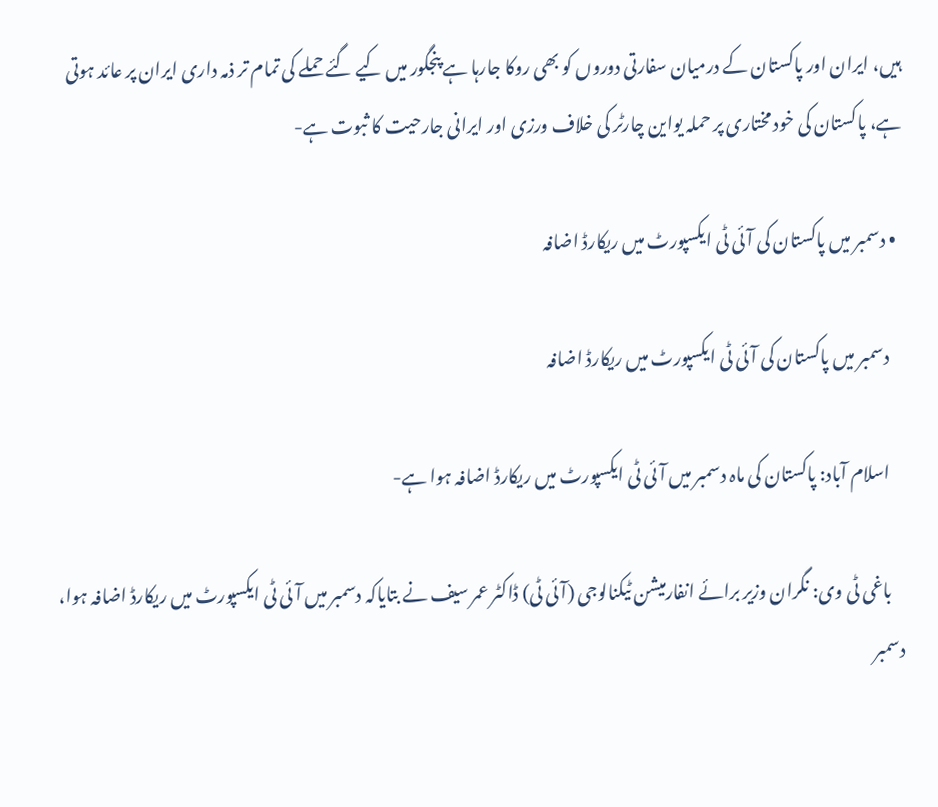ہیں، ایران اور پاکستان کے درمیان سفارتی دوروں کو بھی روکا جارہا ہے پنجگور میں کیے گئے حملے کی تمام تر ذمہ داری ایران پر عائد ہوتی ہے، پاکستان کی خود مختاری پر حملہ یواین چارٹر کی خلاف ورزی اور ایرانی جارحیت کا ثبوت ہے-

  • دسمبر میں پاکستان کی آئی ٹی ایکسپورٹ میں ریکارڈ اضافہ

    دسمبر میں پاکستان کی آئی ٹی ایکسپورٹ میں ریکارڈ اضافہ

    اسلام آباد: پاکستان کی ماہ دسمبر میں آئی ٹی ایکسپورٹ میں ریکارڈ اضافہ ہوا ہے-

    باغی ٹی وی: نگران وزیر برائے انفارمیشن ٹیکنالوجی (آئی ٹی) ڈاکٹر عمر سیف نے بتایاکہ دسمبر میں آئی ٹی ایکسپورٹ میں ریکارڈ اضافہ ہوا، دسمبر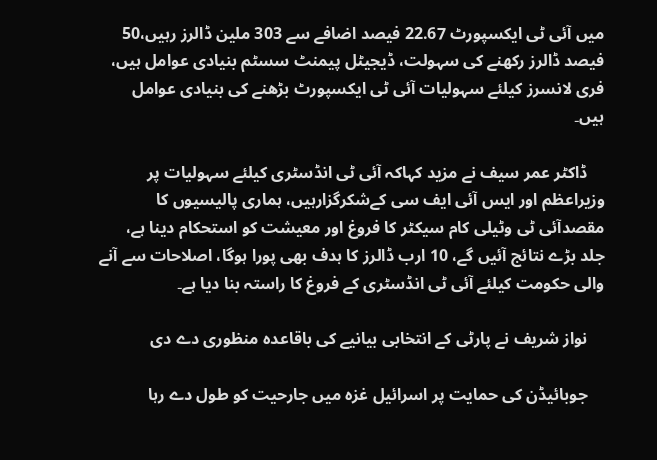میں آئی ٹی ایکسپورٹ 22.67 فیصد اضافے سے 303 ملین ڈالرز رہیں،50 فیصد ڈالرز رکھنے کی سہولت، ڈیجیٹل پیمنٹ سسٹم بنیادی عوامل ہیں، فری لانسرز کیلئے سہولیات آئی ٹی ایکسپورٹ بڑھنے کی بنیادی عوامل ہیں۔

    ڈاکٹر عمر سیف نے مزید کہاکہ آئی ٹی انڈسٹری کیلئے سہولیات پر وزیراعظم اور ایس آئی ایف سی کےشکرگزارہیں، ہماری پالیسیوں کا مقصدآئی ٹی وٹیلی کام سیکٹر کا فروغ اور معیشت کو استحکام دینا ہے، جلد بڑے نتائج آئیں گے، 10 ارب ڈالرز کا ہدف بھی پورا ہوگا، اصلاحات سے آنے والی حکومت کیلئے آئی ٹی انڈسٹری کے فروغ کا راستہ بنا دیا ہے۔

    نواز شریف نے پارٹی کے انتخابی بیانیے کی باقاعدہ منظوری دے دی

    جوبائیڈن کی حمایت پر اسرائیل غزہ میں جارحیت کو طول دے رہا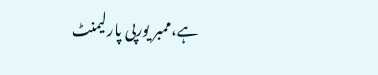ہے،ممبر یورپی پارلیمنٹ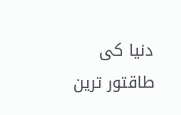دنیا کی طاقتور ترین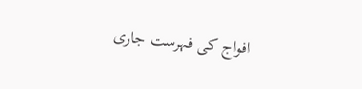افواج کی فہرست جاری